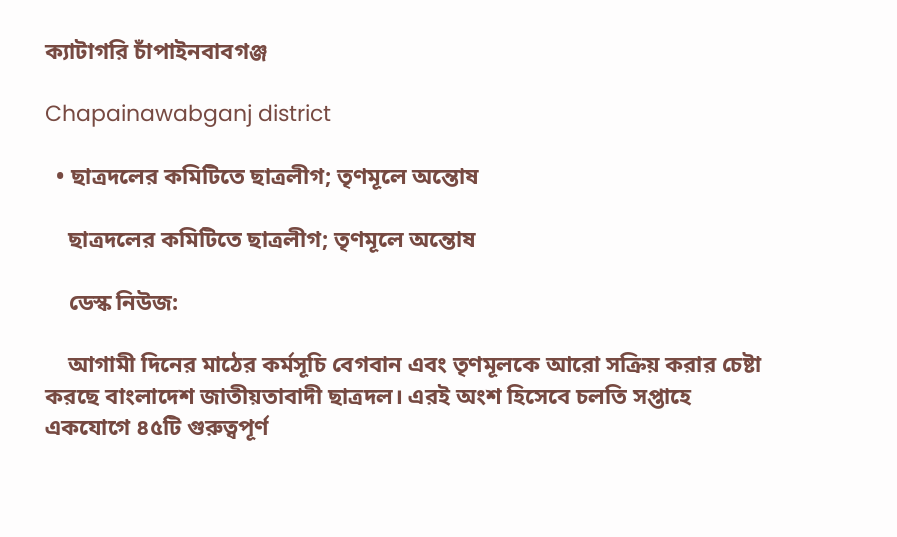ক্যাটাগরি চাঁপাইনবাবগঞ্জ

Chapainawabganj district

  • ছাত্রদলের কমিটিতে ছাত্রলীগ; তৃণমূলে অন্তোষ

    ছাত্রদলের কমিটিতে ছাত্রলীগ; তৃণমূলে অন্তোষ

    ডেস্ক নিউজ:

    আগামী দিনের মাঠের কর্মসূচি বেগবান এবং তৃণমূলকে আরো সক্রিয় করার চেষ্টা করছে বাংলাদেশ জাতীয়তাবাদী ছাত্রদল। এরই অংশ হিসেবে চলতি সপ্তাহে একযোগে ৪৫টি গুরুত্বপূর্ণ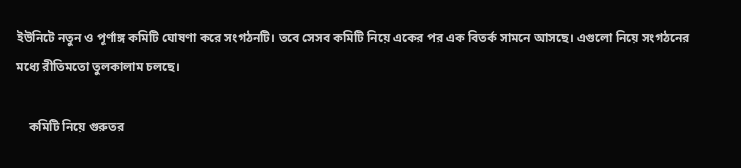ইউনিটে নতুন ও পূর্ণাঙ্গ কমিটি ঘোষণা করে সংগঠনটি। তবে সেসব কমিটি নিয়ে একের পর এক বিতর্ক সামনে আসছে। এগুলো নিয়ে সংগঠনের মধ্যে রীতিমতো তুলকালাম চলছে।

    কমিটি নিয়ে গুরুতর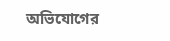অভিযোগের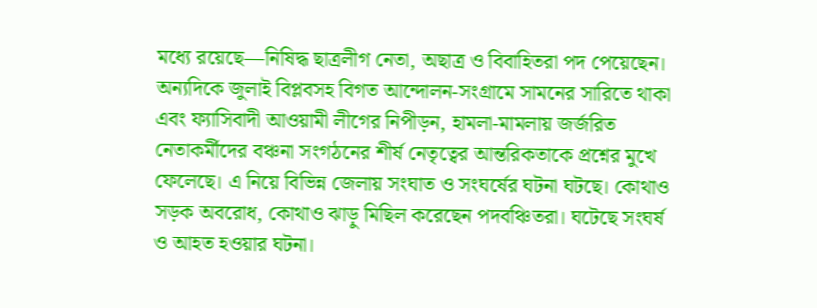মধ্যে রয়েছে—নিষিদ্ধ ছাত্রলীগ নেতা, অছাত্র ও বিবাহিতরা পদ পেয়েছেন। অন্যদিকে জুলাই বিপ্লবসহ বিগত আন্দোলন-সংগ্রামে সামনের সারিতে থাকা এবং ফ্যাসিবাদী আওয়ামী লীগের নিপীড়ন, হামলা-মামলায় জর্জরিত নেতাকর্মীদের বঞ্চনা সংগঠনের শীর্ষ নেতৃত্বের আন্তরিকতাকে প্রশ্নের মুখে ফেলেছে। এ নিয়ে বিভিন্ন জেলায় সংঘাত ও সংঘর্ষের ঘটনা ঘটছে। কোথাও সড়ক অবরোধ, কোথাও ঝাড়ু মিছিল করেছেন পদবঞ্চিতরা। ঘটেছে সংঘর্ষ ও আহত হওয়ার ঘটনা।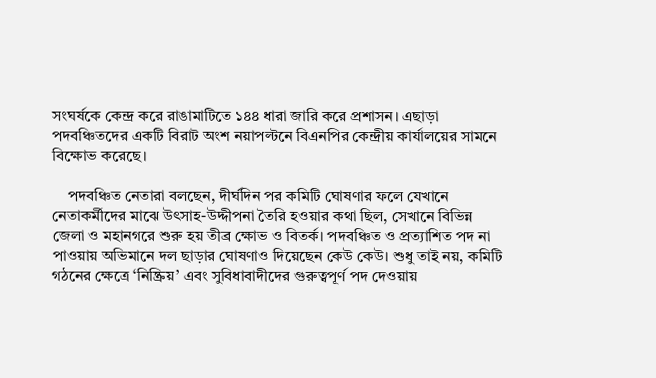সংঘর্ষকে কেন্দ্র করে রাঙামাটিতে ১৪৪ ধারা জারি করে প্রশাসন। এছাড়া পদবঞ্চিতদের একটি বিরাট অংশ নয়াপল্টনে বিএনপির কেন্দ্রীয় কার্যালয়ের সামনে বিক্ষোভ করেছে।

    পদবঞ্চিত নেতারা বলছেন, দীর্ঘদিন পর কমিটি ঘোষণার ফলে যেখানে নেতাকর্মীদের মাঝে উৎসাহ-উদ্দীপনা তৈরি হওয়ার কথা ছিল, সেখানে বিভিন্ন জেলা ও মহানগরে শুরু হয় তীব্র ক্ষোভ ও বিতর্ক। পদবঞ্চিত ও প্রত্যাশিত পদ না পাওয়ায় অভিমানে দল ছাড়ার ঘোষণাও দিয়েছেন কেউ কেউ। শুধু তাই নয়, কমিটি গঠনের ক্ষেত্রে ‘নিষ্ক্রিয়’ এবং সুবিধাবাদীদের গুরুত্বপূর্ণ পদ দেওয়ায়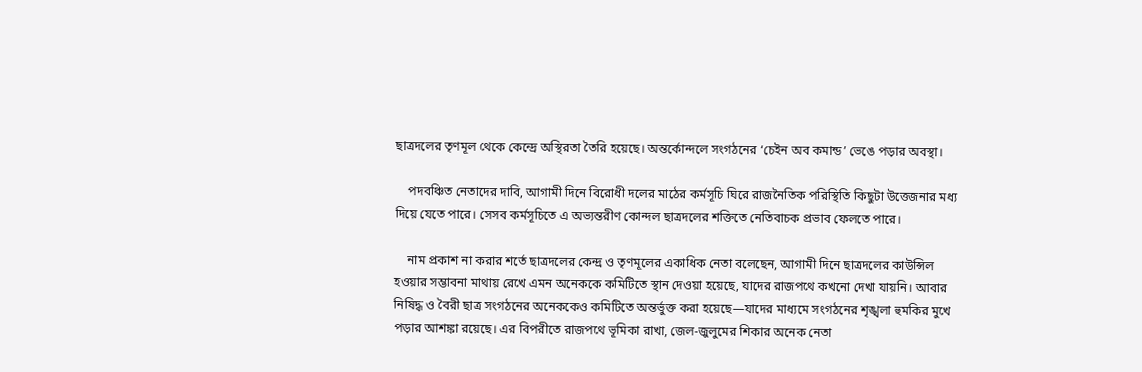ছাত্রদলের তৃণমূল থেকে কেন্দ্রে অস্থিরতা তৈরি হয়েছে। অন্তর্কোন্দলে সংগঠনের ‘চেইন অব কমান্ড’ ভেঙে পড়ার অবস্থা।

    পদবঞ্চিত নেতাদের দাবি, আগামী দিনে বিরোধী দলের মাঠের কর্মসূচি ঘিরে রাজনৈতিক পরিস্থিতি কিছুটা উত্তেজনার মধ্য দিয়ে যেতে পারে। সেসব কর্মসূচিতে এ অভ্যন্তরীণ কোন্দল ছাত্রদলের শক্তিতে নেতিবাচক প্রভাব ফেলতে পারে।

    নাম প্রকাশ না করার শর্তে ছাত্রদলের কেন্দ্র ও তৃণমূলের একাধিক নেতা বলেছেন, আগামী দিনে ছাত্রদলের কাউন্সিল হওয়ার সম্ভাবনা মাথায় রেখে এমন অনেককে কমিটিতে স্থান দেওয়া হয়েছে, যাদের রাজপথে কখনো দেখা যায়নি। আবার নিষিদ্ধ ও বৈরী ছাত্র সংগঠনের অনেককেও কমিটিতে অন্তর্ভুক্ত করা হয়েছে—যাদের মাধ্যমে সংগঠনের শৃঙ্খলা হুমকির মুখে পড়ার আশঙ্কা রয়েছে। এর বিপরীতে রাজপথে ভূমিকা রাখা, জেল-জুলুমের শিকার অনেক নেতা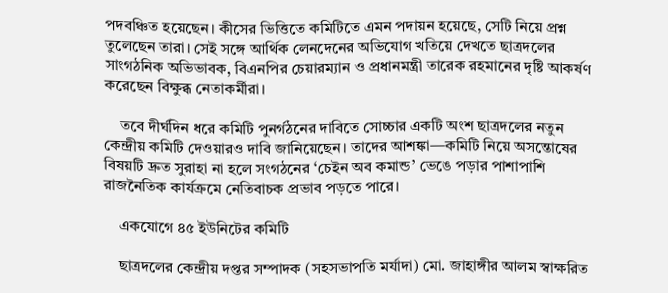পদবঞ্চিত হয়েছেন। কীসের ভিত্তিতে কমিটিতে এমন পদায়ন হয়েছে, সেটি নিয়ে প্রশ্ন তুলেছেন তারা। সেই সঙ্গে আর্থিক লেনদেনের অভিযোগ খতিয়ে দেখতে ছাত্রদলের সাংগঠনিক অভিভাবক, বিএনপির চেয়ার‌ম্যান ও প্রধানমন্ত্রী তারেক রহমানের দৃষ্টি আকর্ষণ করেছেন বিক্ষুব্ধ নেতাকর্মীরা।

    তবে দীর্ঘদিন ধরে কমিটি পুনর্গঠনের দাবিতে সোচ্চার একটি অংশ ছাত্রদলের নতুন কেন্দ্রীয় কমিটি দেওয়ারও দাবি জানিয়েছেন। তাদের আশঙ্কা—কমিটি নিয়ে অসন্তোষের বিষয়টি দ্রুত সুরাহা না হলে সংগঠনের ‘চেইন অব কমান্ড’ ভেঙে পড়ার পাশাপাশি রাজনৈতিক কার্যক্রমে নেতিবাচক প্রভাব পড়তে পারে।

    একযোগে ৪৫ ইউনিটের কমিটি

    ছাত্রদলের কেন্দ্রীয় দপ্তর সম্পাদক (সহসভাপতি মর্যাদা) মো. জাহাঙ্গীর আলম স্বাক্ষরিত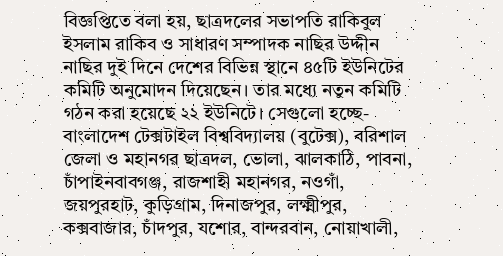বিজ্ঞপ্তিতে বলা হয়, ছাত্রদলের সভাপতি রাকিবুল ইসলাম রাকিব ও সাধারণ সম্পাদক নাছির উদ্দীন নাছির দুই দিনে দেশের বিভিন্ন স্থানে ৪৫টি ইউনিটের কমিটি অনুমোদন দিয়েছেন। তার মধ্যে নতুন কমিটি গঠন করা হয়েছে ২২ ইউনিটে। সেগুলো হচ্ছে- বাংলাদেশ টেক্সটাইল বিশ্ববিদ্যালয় (বুটেক্স), বরিশাল জেলা ও মহানগর ছাত্রদল, ভোলা, ঝালকাঠি, পাবনা, চাঁপাইনবাবগঞ্জ, রাজশাহী মহানগর, নওগাঁ, জয়পুরহাট, কুড়িগ্রাম, দিনাজপুর, লক্ষ্মীপুর, কক্সবাজার, চাঁদপুর, যশোর, বান্দরবান, নোয়াখালী,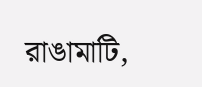রাঙামাটি,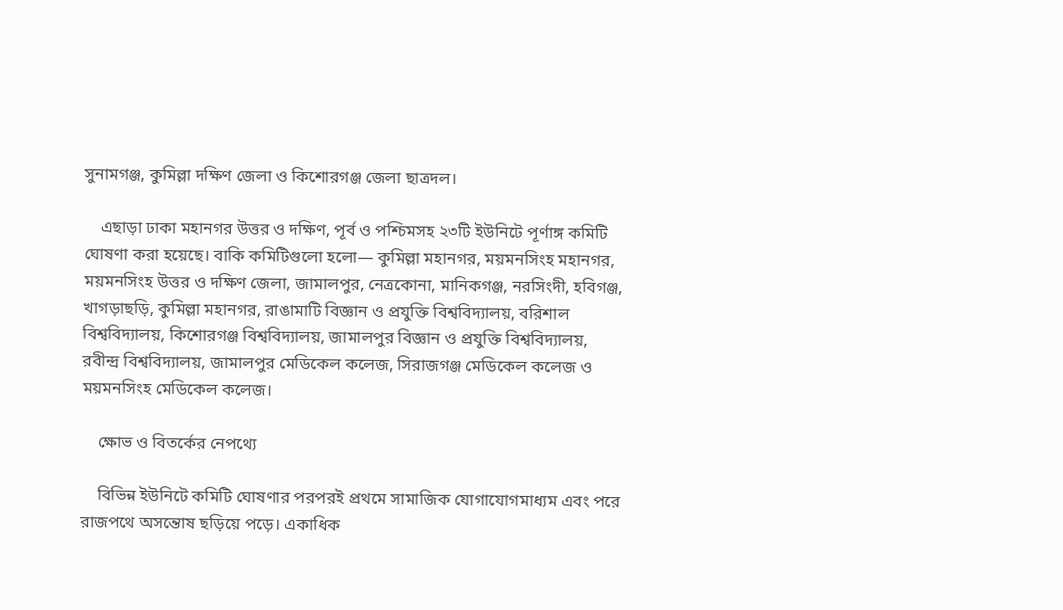সুনামগঞ্জ, কুমিল্লা দক্ষিণ জেলা ও কিশোরগঞ্জ জেলা ছাত্রদল।

    এছাড়া ঢাকা মহানগর উত্তর ও দক্ষিণ, পূর্ব ও পশ্চিমসহ ২৩টি ইউনিটে পূর্ণাঙ্গ কমিটি ঘোষণা করা হয়েছে। বাকি কমিটিগুলো হলো— কুমিল্লা মহানগর, ময়মনসিংহ মহানগর, ময়মনসিংহ উত্তর ও দক্ষিণ জেলা, জামালপুর, নেত্রকোনা, মানিকগঞ্জ, নরসিংদী, হবিগঞ্জ, খাগড়াছড়ি, কুমিল্লা মহানগর, রাঙামাটি বিজ্ঞান ও প্রযুক্তি বিশ্ববিদ্যালয়, বরিশাল বিশ্ববিদ্যালয়, কিশোরগঞ্জ বিশ্ববিদ্যালয়, জামালপুর বিজ্ঞান ও প্রযুক্তি বিশ্ববিদ্যালয়, রবীন্দ্র বিশ্ববিদ্যালয়, জামালপুর মেডিকেল কলেজ, সিরাজগঞ্জ মেডিকেল কলেজ ও ময়মনসিংহ মেডিকেল কলেজ।

    ক্ষোভ ও বিতর্কের নেপথ্যে

    বিভিন্ন ইউনিটে কমিটি ঘোষণার পরপরই প্রথমে সামাজিক যোগাযোগমাধ্যম এবং পরে রাজপথে অসন্তোষ ছড়িয়ে পড়ে। একাধিক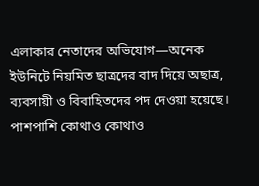এলাকার নেতাদের অভিযোগ—অনেক ইউনিটে নিয়মিত ছাত্রদের বাদ দিয়ে অছাত্র, ব্যবসায়ী ও বিবাহিতদের পদ দেওয়া হয়েছে। পাশপাশি কোথাও কোথাও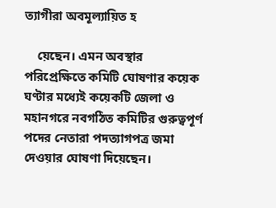ত্যাগীরা অবমূল্যায়িত হ

    য়েছেন। এমন অবস্থার পরিপ্রেক্ষিতে কমিটি ঘোষণার কয়েক ঘণ্টার মধ্যেই কয়েকটি জেলা ও মহানগরে নবগঠিত কমিটির গুরুত্বপূর্ণ পদের নেতারা পদত্যাগপত্র জমা দেওয়ার ঘোষণা দিয়েছেন।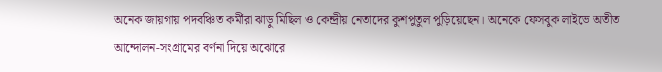অনেক জায়গায় পদবঞ্চিত কর্মীরা ঝাড়ু মিছিল ও কেন্দ্রীয় নেতাদের কুশপুতুল পুড়িয়েছেন। অনেকে ফেসবুক লাইভে অতীত আন্দোলন-সংগ্রামের বর্ণনা দিয়ে অঝোরে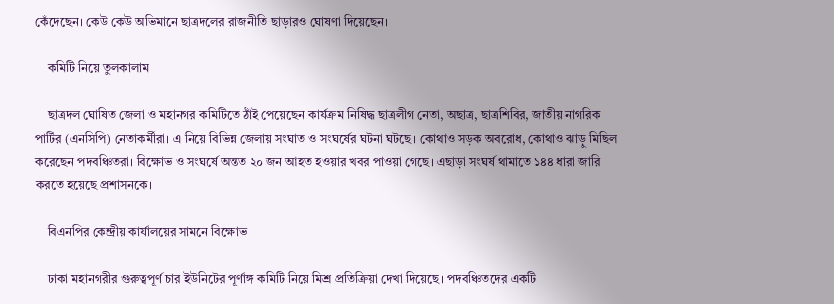কেঁদেছেন। কেউ কেউ অভিমানে ছাত্রদলের রাজনীতি ছাড়ারও ঘোষণা দিয়েছেন।

    কমিটি নিয়ে তুলকালাম

    ছাত্রদল ঘোষিত জেলা ও মহানগর কমিটিতে ঠাঁই পেয়েছেন কার্যক্রম নিষিদ্ধ ছাত্রলীগ নেতা, অছাত্র, ছাত্রশিবির, জাতীয় নাগরিক পার্টির (এনসিপি) নেতাকর্মীরা। এ নিয়ে বিভিন্ন জেলায় সংঘাত ও সংঘর্ষের ঘটনা ঘটছে। কোথাও সড়ক অবরোধ, কোথাও ঝাড়ু মিছিল করেছেন পদবঞ্চিতরা। বিক্ষোভ ও সংঘর্ষে অন্তত ২০ জন আহত হওয়ার খবর পাওয়া গেছে। এছাড়া সংঘর্ষ থামাতে ১৪৪ ধারা জারি করতে হয়েছে প্রশাসনকে।

    বিএনপির কেন্দ্রীয় কার্যালয়ের সামনে বিক্ষোভ

    ঢাকা মহানগরীর গুরুত্বপূর্ণ চার ইউনিটের পূর্ণাঙ্গ কমিটি নিয়ে মিশ্র প্রতিক্রিয়া দেখা দিয়েছে। পদবঞ্চিতদের একটি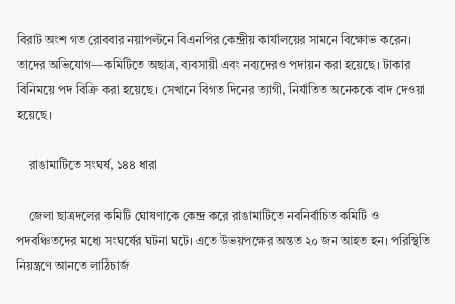বিরাট অংশ গত রোববার নয়াপল্টনে বিএনপির কেন্দ্রীয় কার্যালয়ের সামনে বিক্ষোভ করেন। তাদের অভিযোগ—কমিটিতে অছাত্র, ব্যবসায়ী এবং নব্যদেরও পদায়ন করা হয়েছে। টাকার বিনিময়ে পদ বিক্রি করা হয়েছে। সেখানে বিগত দিনের ত্যাগী, নির্যাতিত অনেককে বাদ দেওয়া হয়েছে।

    রাঙামাটিতে সংঘর্ষ, ১৪৪ ধারা

    জেলা ছাত্রদলের কমিটি ঘোষণাকে কেন্দ্র করে রাঙামাটিতে নবনির্বাচিত কমিটি ও পদবঞ্চিতদের মধ্যে সংঘর্ষের ঘটনা ঘটে। এতে উভয়পক্ষের অন্তত ২০ জন আহত হন। পরিস্থিতি নিয়ন্ত্রণে আনতে লাঠিচার্জ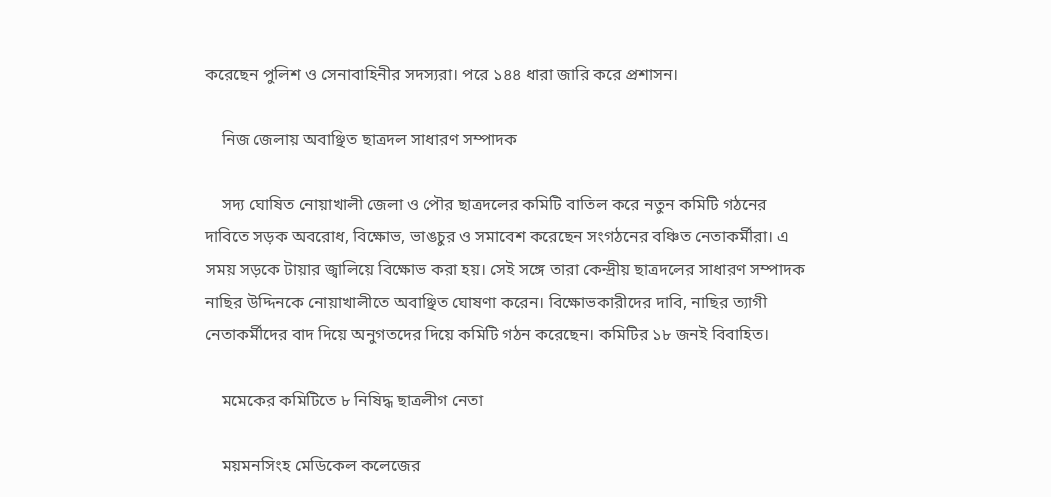করেছেন পুলিশ ও সেনাবাহিনীর সদস্যরা। পরে ১৪৪ ধারা জারি করে প্রশাসন।

    নিজ জেলায় অবাঞ্ছিত ছাত্রদল সাধারণ সম্পাদক

    সদ্য ঘোষিত নোয়াখালী জেলা ও পৌর ছাত্রদলের কমিটি বাতিল করে নতুন কমিটি গঠনের দাবিতে সড়ক অবরোধ, বিক্ষোভ, ভাঙচুর ও সমাবেশ করেছেন সংগঠনের বঞ্চিত নেতাকর্মীরা। এ সময় সড়কে টায়ার জ্বালিয়ে বিক্ষোভ করা হয়। সেই সঙ্গে তারা কেন্দ্রীয় ছাত্রদলের সাধারণ সম্পাদক নাছির উদ্দিনকে নোয়াখালীতে অবাঞ্ছিত ঘোষণা করেন। বিক্ষোভকারীদের দাবি, নাছির ত্যাগী নেতাকর্মীদের বাদ দিয়ে অনুগতদের দিয়ে কমিটি গঠন করেছেন। কমিটির ১৮ জনই বিবাহিত।

    মমেকের কমিটিতে ৮ নিষিদ্ধ ছাত্রলীগ নেতা

    ময়মনসিংহ মেডিকেল কলেজের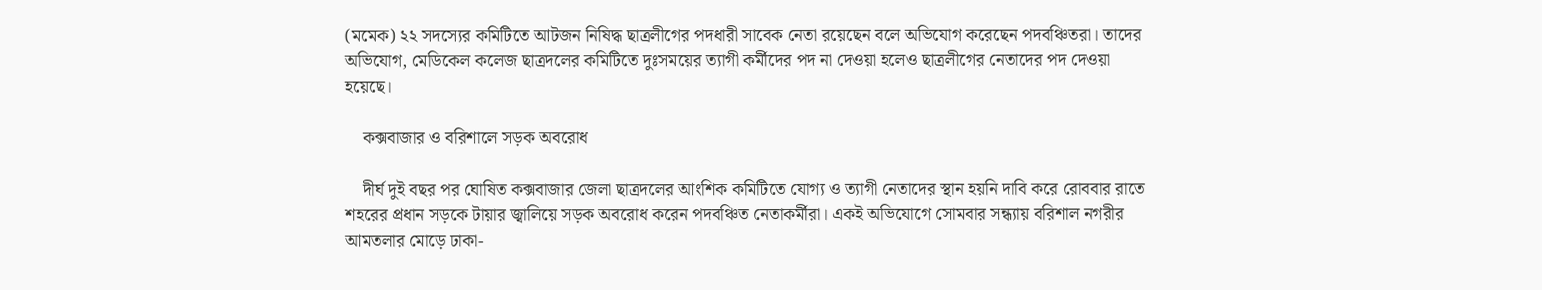(মমেক) ২২ সদস্যের কমিটিতে আটজন নিষিদ্ধ ছাত্রলীগের পদধারী সাবেক নেতা রয়েছেন বলে অভিযোগ করেছেন পদবঞ্চিতরা। তাদের অভিযোগ, মেডিকেল কলেজ ছাত্রদলের কমিটিতে দুঃসময়ের ত্যাগী কর্মীদের পদ না দেওয়া হলেও ছাত্রলীগের নেতাদের পদ দেওয়া হয়েছে।

    কক্সবাজার ও বরিশালে সড়ক অবরোধ

    দীর্ঘ দুই বছর পর ঘোষিত কক্সবাজার জেলা ছাত্রদলের আংশিক কমিটিতে যোগ্য ও ত্যাগী নেতাদের স্থান হয়নি দাবি করে রোববার রাতে শহরের প্রধান সড়কে টায়ার জ্বালিয়ে সড়ক অবরোধ করেন পদবঞ্চিত নেতাকর্মীরা। একই অভিযোগে সোমবার সন্ধ্যায় বরিশাল নগরীর আমতলার মোড়ে ঢাকা-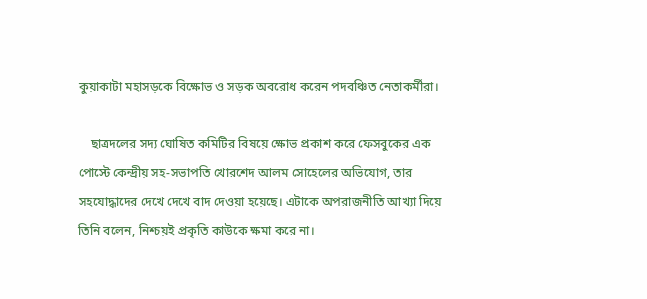কুয়াকাটা মহাসড়কে বিক্ষোভ ও সড়ক অবরোধ করেন পদবঞ্চিত নেতাকর্মীরা।

    ছাত্রদলের সদ্য ঘোষিত কমিটির বিষয়ে ক্ষোভ প্রকাশ করে ফেসবুকের এক পোস্টে কেন্দ্রীয় সহ-সভাপতি খোরশেদ আলম সোহেলের অভিযোগ, তার সহযোদ্ধাদের দেখে দেখে বাদ দেওয়া হয়েছে। এটাকে অপরাজনীতি আখ্যা দিয়ে তিনি বলেন, নিশ্চয়ই প্রকৃতি কাউকে ক্ষমা করে না।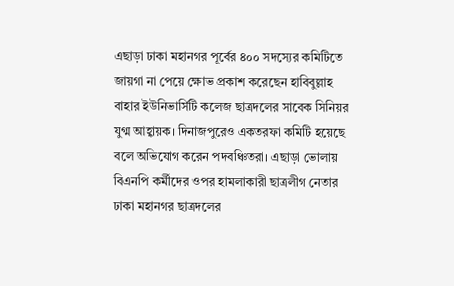এছাড়া ঢাকা মহানগর পূর্বের ৪০০ সদস্যের কমিটিতে জায়গা না পেয়ে ক্ষোভ প্রকাশ করেছেন হাবিবুল্লাহ বাহার ইউনিভার্সিটি কলেজ ছাত্রদলের সাবেক সিনিয়র যুগ্ম আহ্বায়ক। দিনাজপুরেও একতরফা কমিটি হয়েছে বলে অভিযোগ করেন পদবঞ্চিতরা। এছাড়া ভোলায় বিএনপি কর্মীদের ওপর হামলাকারী ছাত্রলীগ নেতার ঢাকা মহানগর ছাত্রদলের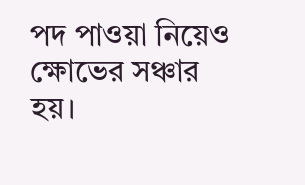পদ পাওয়া নিয়েও ক্ষোভের সঞ্চার হয়।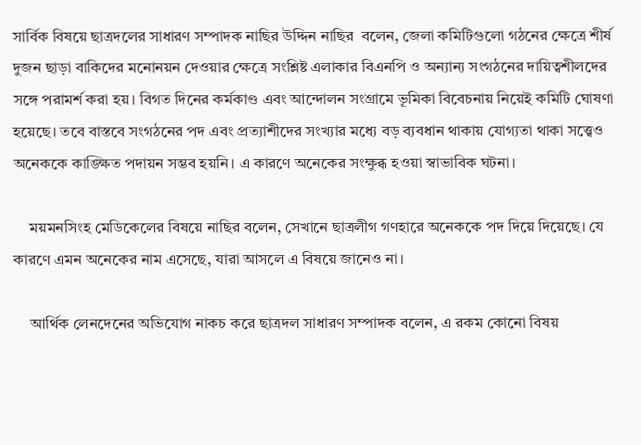সার্বিক বিষয়ে ছাত্রদলের সাধারণ সম্পাদক নাছির উদ্দিন নাছির  বলেন, জেলা কমিটিগুলো গঠনের ক্ষেত্রে শীর্ষ দুজন ছাড়া বাকিদের মনোনয়ন দেওয়ার ক্ষেত্রে সংশ্লিষ্ট এলাকার বিএনপি ও অন্যান্য সংগঠনের দায়িত্বশীলদের সঙ্গে পরামর্শ করা হয়। বিগত দিনের কর্মকাণ্ড এবং আন্দোলন সংগ্রামে ভূমিকা বিবেচনায় নিয়েই কমিটি ঘোষণা হয়েছে। তবে বাস্তবে সংগঠনের পদ এবং প্রত্যাশীদের সংখ্যার মধ্যে বড় ব্যবধান থাকায় যোগ্যতা থাকা সত্ত্বেও অনেককে কাঙ্ক্ষিত পদায়ন সম্ভব হয়নি। এ কারণে অনেকের সংক্ষুব্ধ হওয়া স্বাভাবিক ঘটনা।

    ময়মনসিংহ মেডিকেলের বিষয়ে নাছির বলেন, সেখানে ছাত্রলীগ গণহারে অনেককে পদ দিয়ে দিয়েছে। যে কারণে এমন অনেকের নাম এসেছে, যারা আসলে এ বিষয়ে জানেও না।

    আর্থিক লেনদেনের অভিযোগ নাকচ করে ছাত্রদল সাধারণ সম্পাদক বলেন, এ রকম কোনো বিষয়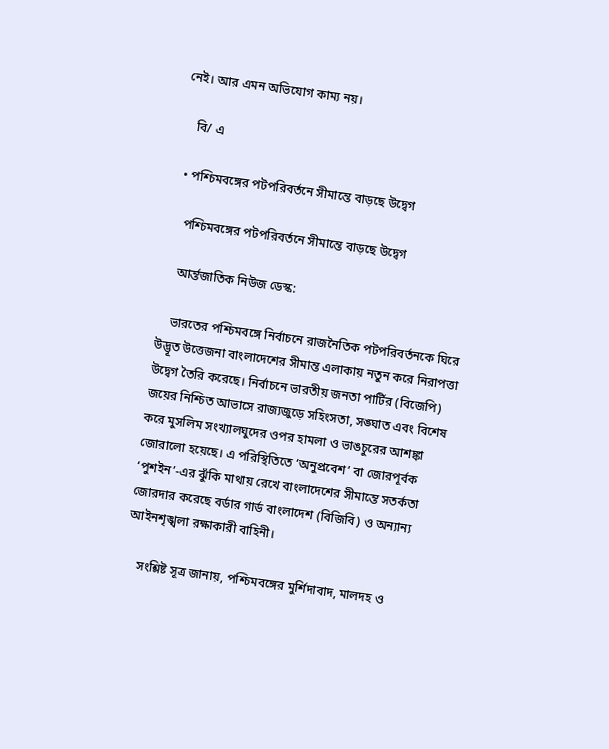নেই। আর এমন অভিযোগ কাম্য নয়।

    বি/ এ

  • পশ্চিমবঙ্গের পটপরিবর্তনে সীমান্তে বাড়ছে উদ্বেগ

    পশ্চিমবঙ্গের পটপরিবর্তনে সীমান্তে বাড়ছে উদ্বেগ

    আর্ন্তজাতিক নিউজ ডেস্ক:

    ভারতের পশ্চিমবঙ্গে নির্বাচনে রাজনৈতিক পটপরিবর্তনকে ঘিরে উদ্ভূত উত্তেজনা বাংলাদেশের সীমান্ত এলাকায় নতুন করে নিরাপত্তা উদ্বেগ তৈরি করেছে। নির্বাচনে ভারতীয় জনতা পার্টির (বিজেপি) জয়ের নিশ্চিত আভাসে রাজ্যজুড়ে সহিংসতা, সঙ্ঘাত এবং বিশেষ করে মুসলিম সংখ্যালঘুদের ওপর হামলা ও ভাঙচুরের আশঙ্কা জোরালো হয়েছে। এ পরিস্থিতিতে ‘অনুপ্রবেশ’ বা জোরপূর্বক ‘পুশইন’-এর ঝুঁকি মাথায় রেখে বাংলাদেশের সীমান্তে সতর্কতা জোরদার করেছে বর্ডার গার্ড বাংলাদেশ (বিজিবি) ও অন্যান্য আইনশৃঙ্খলা রক্ষাকারী বাহিনী।

    সংশ্লিষ্ট সূত্র জানায়, পশ্চিমবঙ্গের মুর্শিদাবাদ, মালদহ ও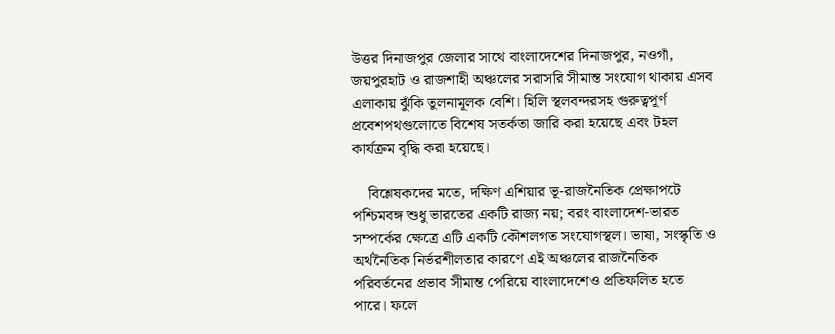উত্তর দিনাজপুর জেলার সাথে বাংলাদেশের দিনাজপুর, নওগাঁ, জয়পুরহাট ও রাজশাহী অঞ্চলের সরাসরি সীমান্ত সংযোগ থাকায় এসব এলাকায় ঝুঁকি তুলনামূলক বেশি। হিলি স্থলবন্দরসহ গুরুত্বপূর্ণ প্রবেশপথগুলোতে বিশেষ সতর্কতা জারি করা হয়েছে এবং টহল কার্যক্রম বৃদ্ধি করা হয়েছে।

    বিশ্লেষকদের মতে, দক্ষিণ এশিয়ার ভূ-রাজনৈতিক প্রেক্ষাপটে পশ্চিমবঙ্গ শুধু ভারতের একটি রাজ্য নয়; বরং বাংলাদেশ-ভারত সম্পর্কের ক্ষেত্রে এটি একটি কৌশলগত সংযোগস্থল। ভাষা, সংস্কৃতি ও অর্থনৈতিক নির্ভরশীলতার কারণে এই অঞ্চলের রাজনৈতিক পরিবর্তনের প্রভাব সীমান্ত পেরিয়ে বাংলাদেশেও প্রতিফলিত হতে পারে। ফলে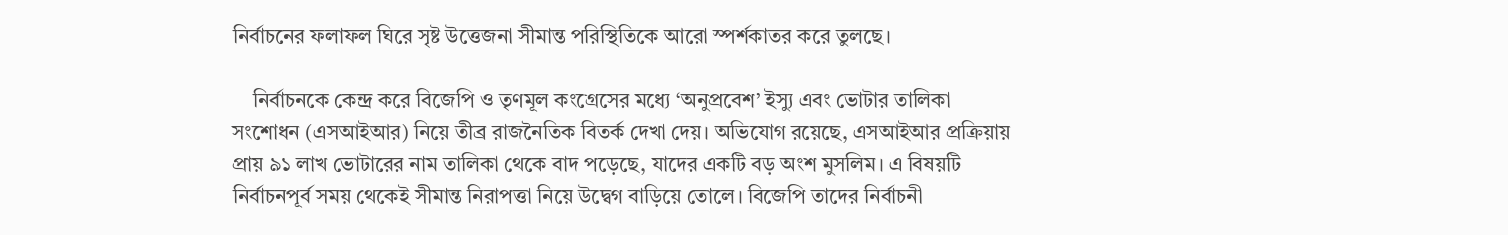নির্বাচনের ফলাফল ঘিরে সৃষ্ট উত্তেজনা সীমান্ত পরিস্থিতিকে আরো স্পর্শকাতর করে তুলছে।

    নির্বাচনকে কেন্দ্র করে বিজেপি ও তৃণমূল কংগ্রেসের মধ্যে ‘অনুপ্রবেশ’ ইস্যু এবং ভোটার তালিকা সংশোধন (এসআইআর) নিয়ে তীব্র রাজনৈতিক বিতর্ক দেখা দেয়। অভিযোগ রয়েছে, এসআইআর প্রক্রিয়ায় প্রায় ৯১ লাখ ভোটারের নাম তালিকা থেকে বাদ পড়েছে, যাদের একটি বড় অংশ মুসলিম। এ বিষয়টি নির্বাচনপূর্ব সময় থেকেই সীমান্ত নিরাপত্তা নিয়ে উদ্বেগ বাড়িয়ে তোলে। বিজেপি তাদের নির্বাচনী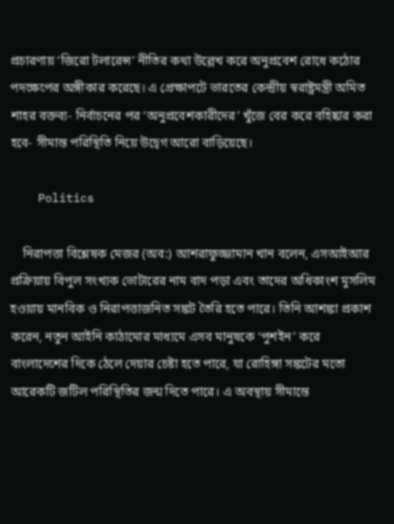প্রচারণায় ‘জিরো টলারেন্স’ নীতির কথা উল্লেখ করে অনুপ্রবেশ রোধে কঠোর পদক্ষেপের অঙ্গীকার করেছে। এ প্রেক্ষাপটে ভারতের কেন্দ্রীয় স্বরাষ্ট্রমন্ত্রী অমিত শাহর বক্তব্য- নির্বাচনের পর ‘অনুপ্রবেশকারীদের’ খুঁজে বের করে বহিষ্কার করা হবে- সীমান্ত পরিস্থিতি নিয়ে উদ্বেগ আরো বাড়িয়েছে।

    Politics

    নিরাপত্তা বিশ্লেষক মেজর (অব:) আশরাফুজ্জামান খান বলেন, এসআইআর প্রক্রিয়ায় বিপুল সংখ্যক ভোটারের নাম বাদ পড়া এবং তাদের অধিকাংশ মুসলিম হওয়ায় মানবিক ও নিরাপত্তাজনিত সঙ্কট তৈরি হতে পারে। তিনি আশঙ্কা প্রকাশ করেন, নতুন আইনি কাঠামোর মাধ্যমে এসব মানুষকে ‘পুশইন’ করে বাংলাদেশের দিকে ঠেলে দেয়ার চেষ্টা হতে পারে, যা রোহিঙ্গা সঙ্কটের মতো আরেকটি জটিল পরিস্থিতির জন্ম দিতে পারে। এ অবস্থায় সীমান্তে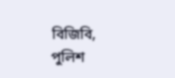বিজিবি, পুলিশ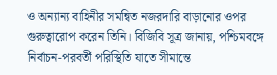ও অন্যান্য বাহিনীর সমন্বিত নজরদারি বাড়ানোর ওপর গুরুত্বারোপ করেন তিনি। বিজিবি সূত্র জানায়, পশ্চিমবঙ্গে নির্বাচন-পরবর্তী পরিস্থিতি যাতে সীমান্তে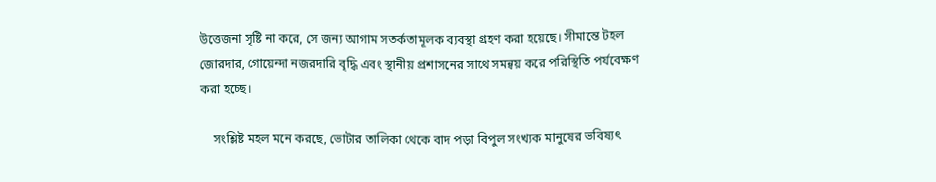উত্তেজনা সৃষ্টি না করে, সে জন্য আগাম সতর্কতামূলক ব্যবস্থা গ্রহণ করা হয়েছে। সীমান্তে টহল জোরদার, গোয়েন্দা নজরদারি বৃদ্ধি এবং স্থানীয় প্রশাসনের সাথে সমন্বয় করে পরিস্থিতি পর্যবেক্ষণ করা হচ্ছে।

    সংশ্লিষ্ট মহল মনে করছে, ভোটার তালিকা থেকে বাদ পড়া বিপুল সংখ্যক মানুষের ভবিষ্যৎ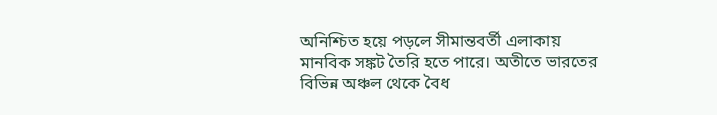অনিশ্চিত হয়ে পড়লে সীমান্তবর্তী এলাকায় মানবিক সঙ্কট তৈরি হতে পারে। অতীতে ভারতের বিভিন্ন অঞ্চল থেকে বৈধ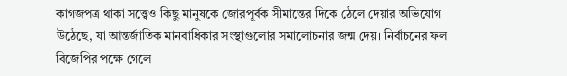কাগজপত্র থাকা সত্ত্বেও কিছু মানুষকে জোরপূর্বক সীমান্তের দিকে ঠেলে দেয়ার অভিযোগ উঠেছে, যা আন্তর্জাতিক মানবাধিকার সংস্থাগুলোর সমালোচনার জন্ম দেয়। নির্বাচনের ফল বিজেপির পক্ষে গেলে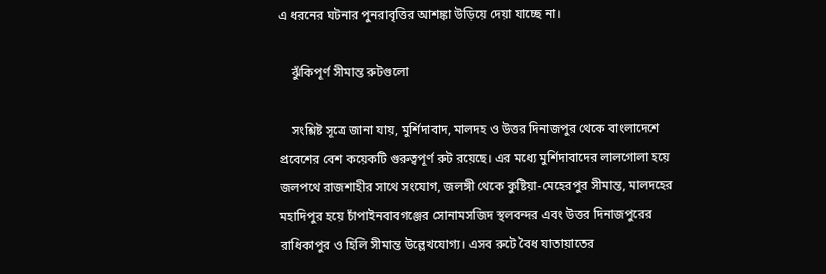এ ধরনের ঘটনার পুনরাবৃত্তির আশঙ্কা উড়িয়ে দেয়া যাচ্ছে না।

    ঝুঁকিপূর্ণ সীমান্ত রুটগুলো

    সংশ্লিষ্ট সূত্রে জানা যায়, মুর্শিদাবাদ, মালদহ ও উত্তর দিনাজপুর থেকে বাংলাদেশে প্রবেশের বেশ কয়েকটি গুরুত্বপূর্ণ রুট রয়েছে। এর মধ্যে মুর্শিদাবাদের লালগোলা হয়ে জলপথে রাজশাহীর সাথে সংযোগ, জলঙ্গী থেকে কুষ্টিয়া-মেহেরপুর সীমান্ত, মালদহের মহাদিপুর হয়ে চাঁপাইনবাবগঞ্জের সোনামসজিদ স্থলবন্দর এবং উত্তর দিনাজপুরের রাধিকাপুর ও হিলি সীমান্ত উল্লেখযোগ্য। এসব রুটে বৈধ যাতায়াতের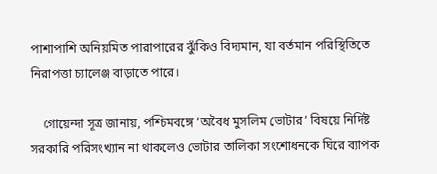পাশাপাশি অনিয়মিত পারাপারের ঝুঁকিও বিদ্যমান, যা বর্তমান পরিস্থিতিতে নিরাপত্তা চ্যালেঞ্জ বাড়াতে পারে।

    গোয়েন্দা সূত্র জানায়, পশ্চিমবঙ্গে ‘অবৈধ মুসলিম ভোটার’ বিষয়ে নির্দিষ্ট সরকারি পরিসংখ্যান না থাকলেও ভোটার তালিকা সংশোধনকে ঘিরে ব্যাপক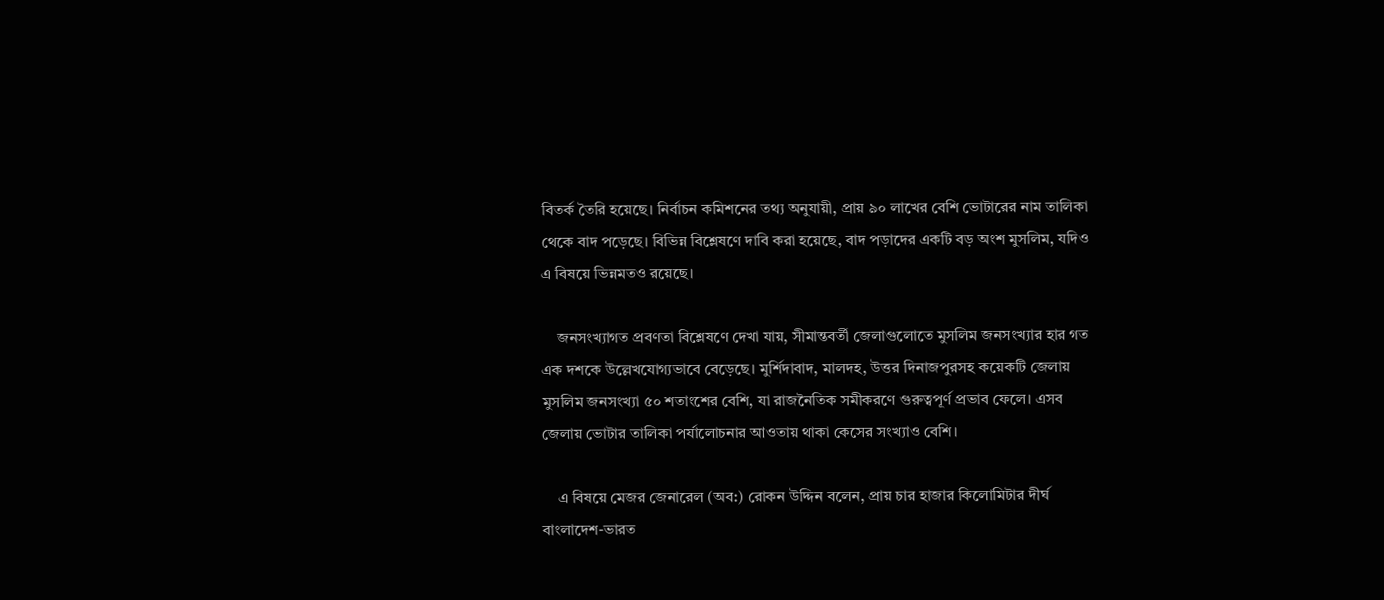বিতর্ক তৈরি হয়েছে। নির্বাচন কমিশনের তথ্য অনুযায়ী, প্রায় ৯০ লাখের বেশি ভোটারের নাম তালিকা থেকে বাদ পড়েছে। বিভিন্ন বিশ্লেষণে দাবি করা হয়েছে, বাদ পড়াদের একটি বড় অংশ মুসলিম, যদিও এ বিষয়ে ভিন্নমতও রয়েছে।

    জনসংখ্যাগত প্রবণতা বিশ্লেষণে দেখা যায়, সীমান্তবর্তী জেলাগুলোতে মুসলিম জনসংখ্যার হার গত এক দশকে উল্লেখযোগ্যভাবে বেড়েছে। মুর্শিদাবাদ, মালদহ, উত্তর দিনাজপুরসহ কয়েকটি জেলায় মুসলিম জনসংখ্যা ৫০ শতাংশের বেশি, যা রাজনৈতিক সমীকরণে গুরুত্বপূর্ণ প্রভাব ফেলে। এসব জেলায় ভোটার তালিকা পর্যালোচনার আওতায় থাকা কেসের সংখ্যাও বেশি।

    এ বিষয়ে মেজর জেনারেল (অব:) রোকন উদ্দিন বলেন, প্রায় চার হাজার কিলোমিটার দীর্ঘ বাংলাদেশ-ভারত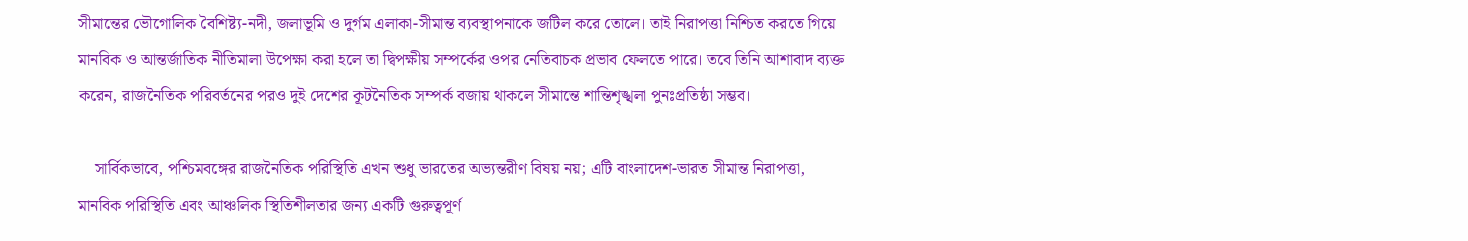সীমান্তের ভৌগোলিক বৈশিষ্ট্য-নদী, জলাভূমি ও দুর্গম এলাকা-সীমান্ত ব্যবস্থাপনাকে জটিল করে তোলে। তাই নিরাপত্তা নিশ্চিত করতে গিয়ে মানবিক ও আন্তর্জাতিক নীতিমালা উপেক্ষা করা হলে তা দ্বিপক্ষীয় সম্পর্কের ওপর নেতিবাচক প্রভাব ফেলতে পারে। তবে তিনি আশাবাদ ব্যক্ত করেন, রাজনৈতিক পরিবর্তনের পরও দুই দেশের কূটনৈতিক সম্পর্ক বজায় থাকলে সীমান্তে শান্তিশৃঙ্খলা পুনঃপ্রতিষ্ঠা সম্ভব।

    সার্বিকভাবে, পশ্চিমবঙ্গের রাজনৈতিক পরিস্থিতি এখন শুধু ভারতের অভ্যন্তরীণ বিষয় নয়; এটি বাংলাদেশ-ভারত সীমান্ত নিরাপত্তা, মানবিক পরিস্থিতি এবং আঞ্চলিক স্থিতিশীলতার জন্য একটি গুরুত্বপূর্ণ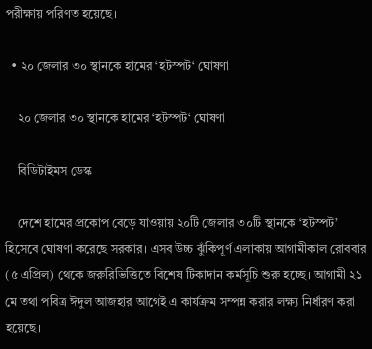পরীক্ষায় পরিণত হয়েছে।

  • ২০ জেলার ৩০ স্থানকে হামের ‘হটস্পট‘ ঘোষণা

    ২০ জেলার ৩০ স্থানকে হামের ‘হটস্পট‘ ঘোষণা

    বিডিটাইমস ডেস্ক

    দেশে হামের প্রকোপ বেড়ে যাওয়ায় ২০টি জেলার ৩০টি স্থানকে ‘হটস্পট’ হিসেবে ঘোষণা করেছে সরকার। এসব উচ্চ ঝুঁকিপূর্ণ এলাকায় আগামীকাল রোববার (৫ এপ্রিল) থেকে জরুরিভিত্তিতে বিশেষ টিকাদান কর্মসূচি শুরু হচ্ছে। আগামী ২১ মে তথা পবিত্র ঈদুল আজহার আগেই এ কার্যক্রম সম্পন্ন করার লক্ষ্য নির্ধারণ করা হয়েছে।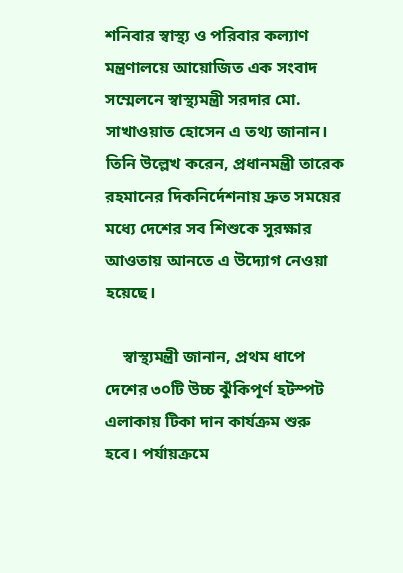শনিবার স্বাস্থ্য ও পরিবার কল্যাণ মন্ত্রণালয়ে আয়োজিত এক সংবাদ সম্মেলনে স্বাস্থ্যমন্ত্রী সরদার মো. সাখাওয়াত হোসেন এ তথ্য জানান। তিনি উল্লেখ করেন, প্রধানমন্ত্রী তারেক রহমানের দিকনির্দেশনায় দ্রুত সময়ের মধ্যে দেশের সব শিশুকে সুরক্ষার আওতায় আনতে এ উদ্যোগ নেওয়া হয়েছে।

    স্বাস্থ্যমন্ত্রী জানান, প্রথম ধাপে দেশের ৩০টি উচ্চ ঝুঁকিপূর্ণ হটস্পট এলাকায় টিকা দান কার্যক্রম শুরু হবে। পর্যায়ক্রমে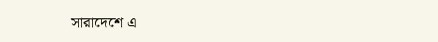সারাদেশে এ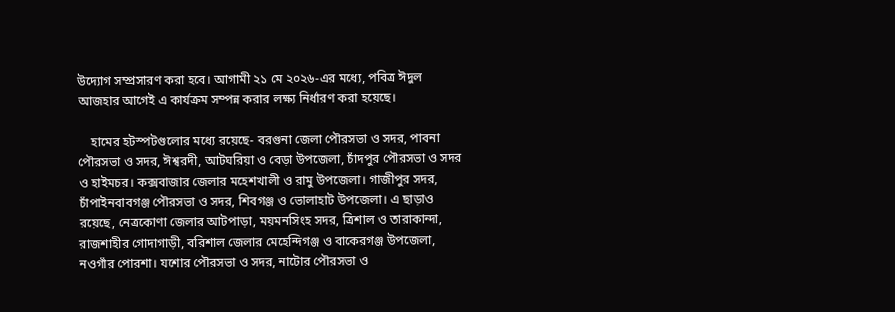উদ্যোগ সম্প্রসারণ করা হবে। আগামী ২১ মে ২০২৬-এর মধ্যে, পবিত্র ঈদুল আজহার আগেই এ কার্যক্রম সম্পন্ন করার লক্ষ্য নির্ধারণ করা হয়েছে।

    হামের হটস্পটগুলোর মধ্যে রয়েছে- বরগুনা জেলা পৌরসভা ও সদর, পাবনা পৌরসভা ও সদর, ঈশ্বরদী, আটঘরিয়া ও বেড়া উপজেলা, চাঁদপুর পৌরসভা ও সদর ও হাইমচর। কক্সবাজার জেলার মহেশখালী ও রামু উপজেলা। গাজীপুর সদর, চাঁপাইনবাবগঞ্জ পৌরসভা ও সদর, শিবগঞ্জ ও ভোলাহাট উপজেলা। এ ছাড়াও রয়েছে, নেত্রকোণা জেলার আটপাড়া, ময়মনসিংহ সদর, ত্রিশাল ও তারাকান্দা, রাজশাহীর গোদাগাড়ী, বরিশাল জেলার মেহেন্দিগঞ্জ ও বাকেরগঞ্জ উপজেলা, নওগাঁর পোরশা। যশোর পৌরসভা ও সদর, নাটোর পৌরসভা ও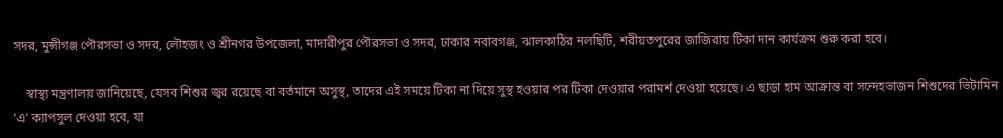সদর, মুন্সীগঞ্জ পৌরসভা ও সদর, লৌহজং ও শ্রীনগর উপজেলা, মাদারীপুর পৌরসভা ও সদর, ঢাকার নবাবগঞ্জ, ঝালকাঠির নলছিটি, শরীয়তপুরের জাজিরায় টিকা দান কার্যক্রম শুরু করা হবে।

    স্বাস্থ্য মন্ত্রণালয় জানিয়েছে, যেসব শিশুর জ্বর রয়েছে বা বর্তমানে অসুস্থ, তাদের এই সময়ে টিকা না দিয়ে সুস্থ হওয়ার পর টিকা দেওয়ার পরামর্শ দেওয়া হয়েছে। এ ছাড়া হাম আক্রান্ত বা সন্দেহভাজন শিশুদের ভিটামিন ‘এ’ ক্যাপসুল দেওয়া হবে, যা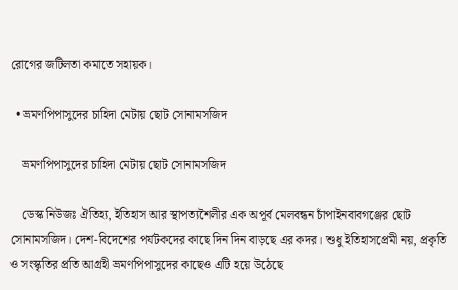রোগের জটিলতা কমাতে সহায়ক।

  • ভ্রমণপিপাসুদের চাহিদা মেটায় ছোট সোনামসজিদ

    ভ্রমণপিপাসুদের চাহিদা মেটায় ছোট সোনামসজিদ

    ডেস্ক নিউজঃ ঐতিহ্য, ইতিহাস আর স্থাপত্যশৈলীর এক অপূর্ব মেলবন্ধন চাঁপাইনবাবগঞ্জের ছোট সোনামসজিদ। দেশ-বিদেশের পর্যটকদের কাছে দিন দিন বাড়ছে এর কদর। শুধু ইতিহাসপ্রেমী নয়, প্রকৃতি ও সংস্কৃতির প্রতি আগ্রহী ভ্রমণপিপাসুদের কাছেও এটি হয়ে উঠেছে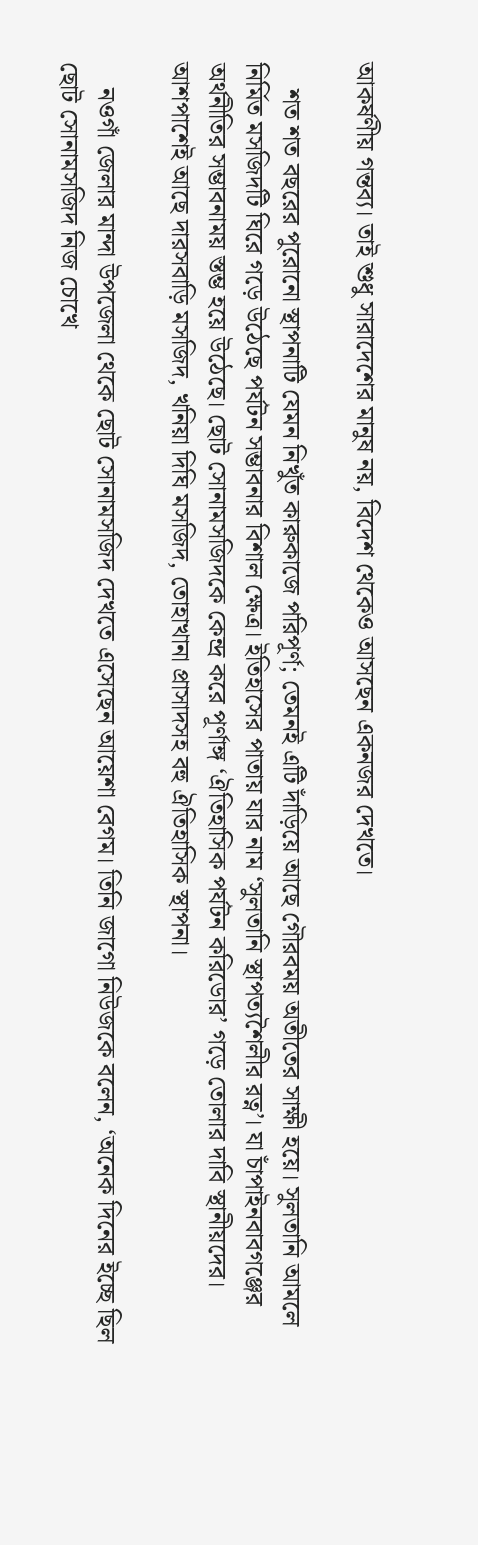আকর্ষণীয় গন্তব্য। তাই শুধু সারাদেশের মানুষ নয়, বিদেশ থেকেও আসছেন একনজর দেখতে।

    শত শত বছরের পুরোনো স্থাপনাটি যেমন নিখুঁত কারুকাজে পরিপূর্ণ; তেমনই এটি দাঁড়িয়ে আছে গৌরবময় অতীতের সাক্ষী হয়ে। সুলতানি আমলে নির্মিত মসজিদটি ঘিরে গড়ে উঠেছে পর্যটন সম্ভাবনার বিশাল ক্ষেত্র। ইতিহাসের পাতায় যার নাম ‘সুলতানি স্থাপত্যশৈলীর রত্ন’। যা চাঁপাইনবাবগঞ্জের অর্থনীতির সম্ভাবনাময় স্তম্ভ হয়ে উঠেছে। ছোট সোনামসজিদকে কেন্দ্র করে পূর্ণাঙ্গ ‘ঐতিহাসিক পর্যটন করিডোর’ গড়ে তোলার দাবি স্থানীয়দের। আশপাশেই আছে দারসবাড়ি মসজিদ, খনিয়া দিঘি মসজিদ, তোহাখানা প্রাসাদসহ বহু ঐতিহাসিক স্থাপনা।

    নওগাঁ জেলার মান্দা উপজেলা থেকে ছোট সোনামসজিদ দেখতে এসেছেন আয়েশা বেগম। তিনি জাগো নিউজকে বলেন, ‘অনেক দিনের ইচ্ছে ছিল ছোট সোনামসজিদ নিজ চোখে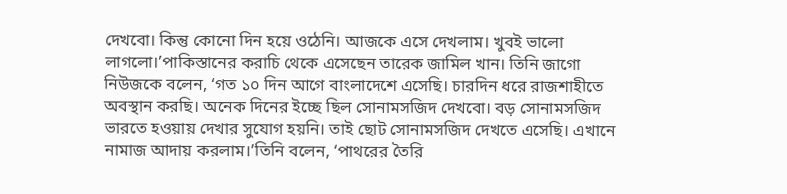দেখবো। কিন্তু কোনো দিন হয়ে ওঠেনি। আজকে এসে দেখলাম। খুবই ভালো লাগলো।’পাকিস্তানের করাচি থেকে এসেছেন তারেক জামিল খান। তিনি জাগো নিউজকে বলেন, ‘গত ১০ দিন আগে বাংলাদেশে এসেছি। চারদিন ধরে রাজশাহীতে অবস্থান করছি। অনেক দিনের ইচ্ছে ছিল সোনামসজিদ দেখবো। বড় সোনামসজিদ ভারতে হওয়ায় দেখার সুযোগ হয়নি। তাই ছোট সোনামসজিদ দেখতে এসেছি। এখানে নামাজ আদায় করলাম।’তিনি বলেন, ‘পাথরের তৈরি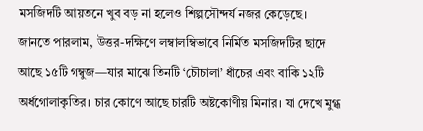মসজিদটি আয়তনে খুব বড় না হলেও শিল্পসৌন্দর্য নজর কেড়েছে। জানতে পারলাম, উত্তর-দক্ষিণে লম্বালম্বিভাবে নির্মিত মসজিদটির ছাদে আছে ১৫টি গম্বুজ—যার মাঝে তিনটি ‘চৌচালা’ ধাঁচের এবং বাকি ১২টি অর্ধগোলাকৃতির। চার কোণে আছে চারটি অষ্টকোণীয় মিনার। যা দেখে মুগ্ধ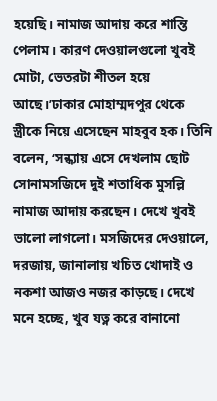হয়েছি। নামাজ আদায় করে শান্তি পেলাম। কারণ দেওয়ালগুলো খুবই মোটা, ভেতরটা শীতল হয়ে আছে।’ঢাকার মোহাম্মদপুর থেকে স্ত্রীকে নিয়ে এসেছেন মাহবুব হক। তিনি বলেন, ‘সন্ধ্যায় এসে দেখলাম ছোট সোনামসজিদে দুই শতাধিক মুসল্লি নামাজ আদায় করছেন। দেখে খুবই ভালো লাগলো। মসজিদের দেওয়ালে, দরজায়, জানালায় খচিত খোদাই ও নকশা আজও নজর কাড়ছে। দেখে মনে হচ্ছে, খুব যত্ন করে বানানো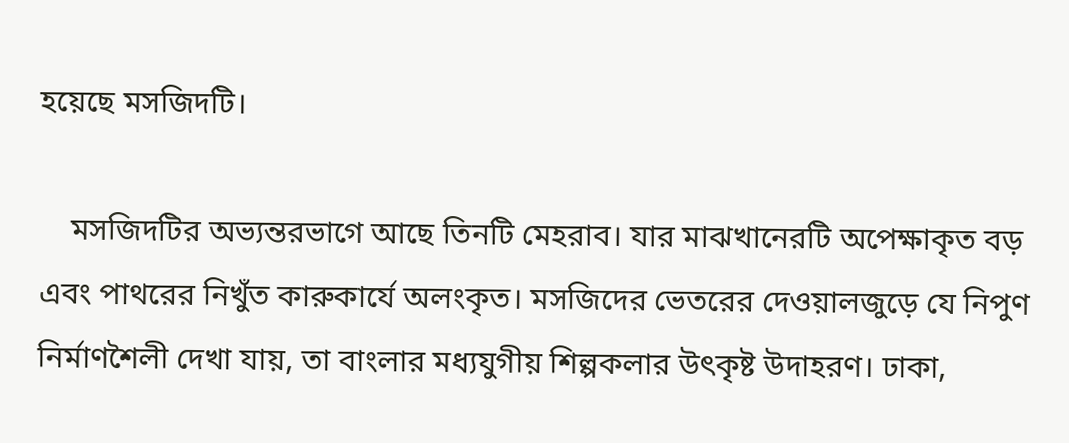হয়েছে মসজিদটি।

    মসজিদটির অভ্যন্তরভাগে আছে তিনটি মেহরাব। যার মাঝখানেরটি অপেক্ষাকৃত বড় এবং পাথরের নিখুঁত কারুকার্যে অলংকৃত। মসজিদের ভেতরের দেওয়ালজুড়ে যে নিপুণ নির্মাণশৈলী দেখা যায়, তা বাংলার মধ্যযুগীয় শিল্পকলার উৎকৃষ্ট উদাহরণ। ঢাকা,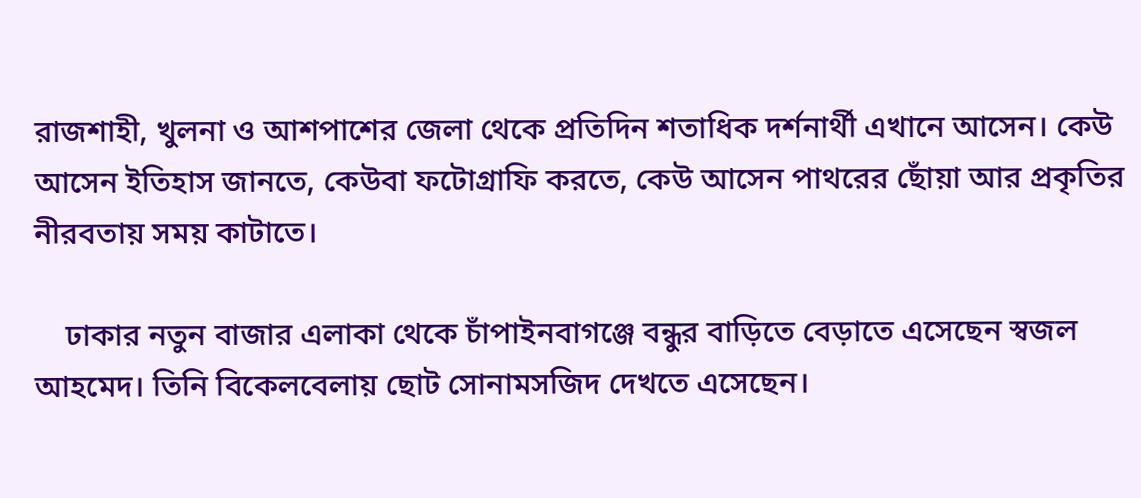রাজশাহী, খুলনা ও আশপাশের জেলা থেকে প্রতিদিন শতাধিক দর্শনার্থী এখানে আসেন। কেউ আসেন ইতিহাস জানতে, কেউবা ফটোগ্রাফি করতে, কেউ আসেন পাথরের ছোঁয়া আর প্রকৃতির নীরবতায় সময় কাটাতে।

    ঢাকার নতুন বাজার এলাকা থেকে চাঁপাইনবাগঞ্জে বন্ধুর বাড়িতে বেড়াতে এসেছেন স্বজল আহমেদ। তিনি বিকেলবেলায় ছোট সোনামসজিদ দেখতে এসেছেন।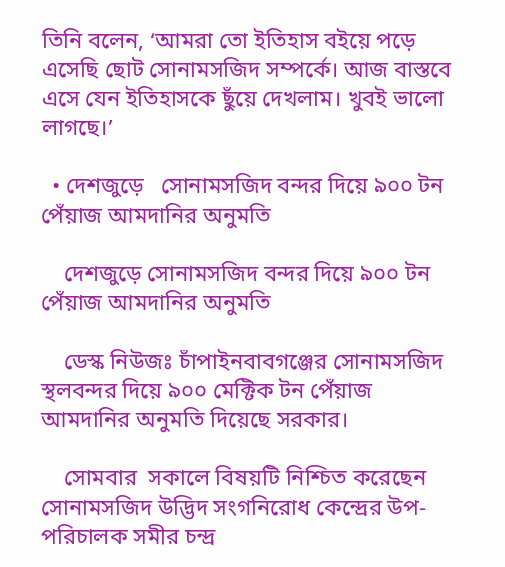তিনি বলেন, ‘আমরা তো ইতিহাস বইয়ে পড়ে এসেছি ছোট সোনামসজিদ সম্পর্কে। আজ বাস্তবে এসে যেন ইতিহাসকে ছুঁয়ে দেখলাম। খুবই ভালো লাগছে।’

  • দেশজুড়ে   সোনামসজিদ বন্দর দিয়ে ৯০০ টন পেঁয়াজ আমদানির অনুমতি

    দেশজুড়ে সোনামসজিদ বন্দর দিয়ে ৯০০ টন পেঁয়াজ আমদানির অনুমতি

    ডেস্ক নিউজঃ চাঁপাইনবাবগঞ্জের সোনামসজিদ স্থলবন্দর দিয়ে ৯০০ মেক্টিক টন পেঁয়াজ আমদানির অনুমতি দিয়েছে সরকার।

    সোমবার  সকালে বিষয়টি নিশ্চিত করেছেন সোনামসজিদ উদ্ভিদ সংগনিরোধ কেন্দ্রের উপ-পরিচালক সমীর চন্দ্র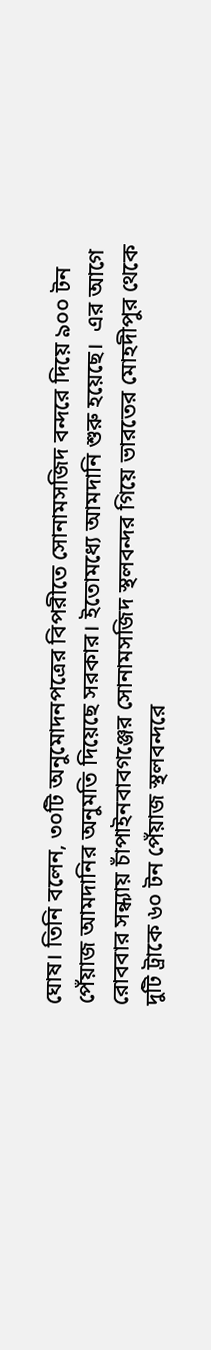ঘোষ। তিনি বলেন, ৩০টি অনুমোদনপত্রের বিপরীতে সোনামসজিদ বন্দরে দিয়ে ৯০০ টন পেঁয়াজ আমদানির অনুমতি দিয়েছে সরকার। ইতোমধ্যে আমদানি শুরু হয়েছে।  এর আগে রোববার সন্ধ্যায় চাঁপাইনবাবগঞ্জের সোনামসজিদ স্থলবন্দর গিয়ে ভারতের মোহদীপুর থেকে দুটি ট্রাকে ৬০ টন পেঁয়াজ স্থলবন্দরে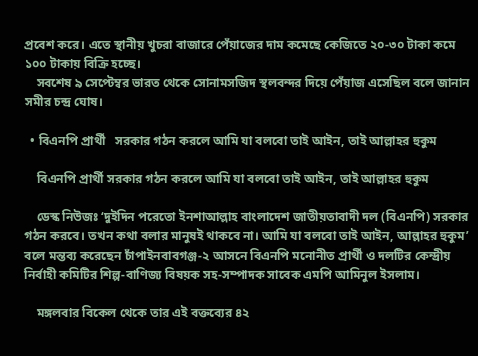প্রবেশ করে। এতে স্থানীয় খুচরা বাজারে পেঁয়াজের দাম কমেছে কেজিতে ২০-৩০ টাকা কমে ১০০ টাকায় বিক্রি হচ্ছে।
    সবশেষ ৯ সেপ্টেম্বর ভারত থেকে সোনামসজিদ স্থলবন্দর দিয়ে পেঁয়াজ এসেছিল বলে জানান সমীর চন্দ্র ঘোষ।

  • বিএনপি প্রার্থী   সরকার গঠন করলে আমি যা বলবো তাই আইন, তাই আল্লাহর হুকুম

    বিএনপি প্রার্থী সরকার গঠন করলে আমি যা বলবো তাই আইন, তাই আল্লাহর হুকুম

    ডেস্ক নিউজঃ ‘দুইদিন পরেতো ইনশাআল্লাহ বাংলাদেশ জাতীয়তাবাদী দল (বিএনপি) সরকার গঠন করবে। তখন কথা বলার মানুষই থাকবে না। আমি যা বলবো তাই আইন, আল্লাহর হুকুম’ বলে মন্তব্য করেছেন চাঁপাইনবাবগঞ্জ-২ আসনে বিএনপি মনোনীত প্রার্থী ও দলটির কেন্দ্রীয় নির্বাহী কমিটির শিল্প-বাণিজ্য বিষয়ক সহ-সম্পাদক সাবেক এমপি আমিনুল ইসলাম।

    মঙ্গলবার বিকেল থেকে তার এই বক্তব্যের ৪২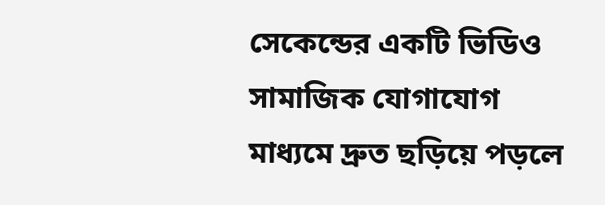সেকেন্ডের একটি ভিডিও সামাজিক যোগাযোগ মাধ্যমে দ্রুত ছড়িয়ে পড়লে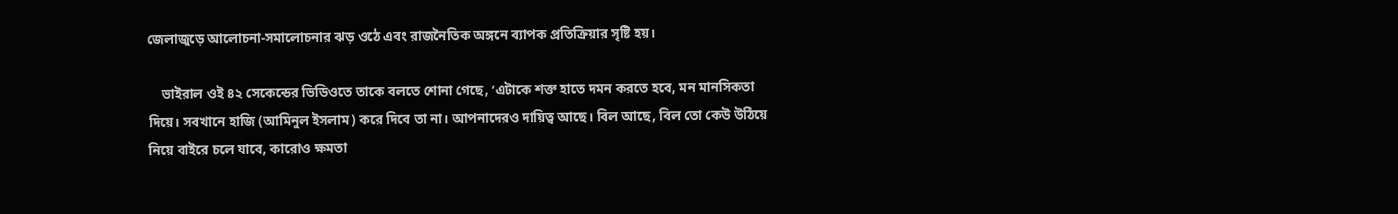জেলাজুড়ে আলোচনা-সমালোচনার ঝড় ওঠে এবং রাজনৈতিক অঙ্গনে ব্যাপক প্রতিক্রিয়ার সৃষ্টি হয়।

    ভাইরাল ওই ৪২ সেকেন্ডের ভিডিওতে তাকে বলতে শোনা গেছে, ‘এটাকে শক্ত হাতে দমন করতে হবে, মন মানসিকতা দিয়ে। সবখানে হাজি (আমিনুল ইসলাম) করে দিবে তা না। আপনাদেরও দায়িত্ব আছে। বিল আছে, বিল তো কেউ উঠিয়ে নিয়ে বাইরে চলে যাবে, কারোও ক্ষমতা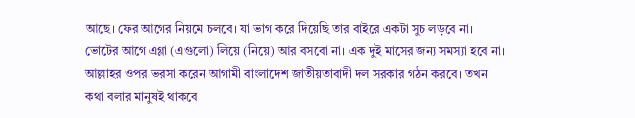আছে। ফের আগের নিয়মে চলবে। যা ভাগ করে দিয়েছি তার বাইরে একটা সুচ লড়বে না। ভোটের আগে এগ্লা (এগুলো) লিয়ে (নিয়ে) আর বসবো না। এক দুই মাসের জন্য সমস্যা হবে না। আল্লাহর ওপর ভরসা করেন আগামী বাংলাদেশ জাতীয়তাবাদী দল সরকার গঠন করবে। তখন কথা বলার মানুষই থাকবে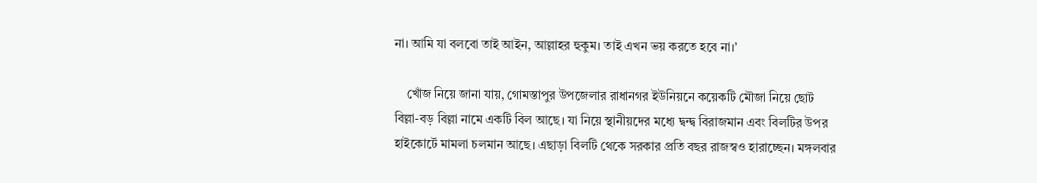না। আমি যা বলবো তাই আইন, আল্লাহর হুকুম। তাই এখন ভয় করতে হবে না।’

    খোঁজ নিয়ে জানা যায়, গোমস্তাপুর উপজেলার রাধানগর ইউনিয়নে কয়েকটি মৌজা নিয়ে ছোট বিল্লা-বড় বিল্লা নামে একটি বিল আছে। যা নিয়ে স্থানীয়দের মধ্যে দ্বন্দ্ব বিরাজমান এবং বিলটির উপর হাইকোর্টে মামলা চলমান আছে। এছাড়া বিলটি থেকে সরকার প্রতি বছর রাজস্বও হারাচ্ছেন। মঙ্গলবার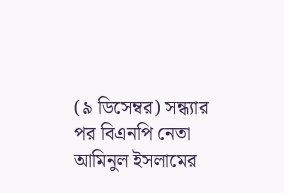(৯ ডিসেম্বর) সন্ধ্যার পর বিএনপি নেতা আমিনুল ইসলামের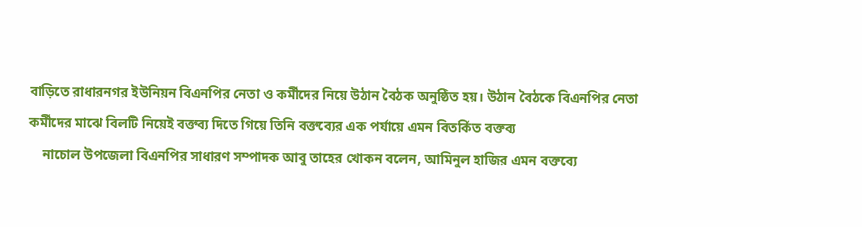বাড়িতে রাধারনগর ইউনিয়ন বিএনপির নেতা ও কর্মীদের নিয়ে উঠান বৈঠক অনুষ্ঠিত হয়। উঠান বৈঠকে বিএনপির নেতা কর্মীদের মাঝে বিলটি নিয়েই বক্তব্য দিতে গিয়ে তিনি বক্তব্যের এক পর্যায়ে এমন বিতর্কিত বক্তব্য
    নাচোল উপজেলা বিএনপির সাধারণ সম্পাদক আবু তাহের খোকন বলেন, আমিনুল হাজির এমন বক্তব্যে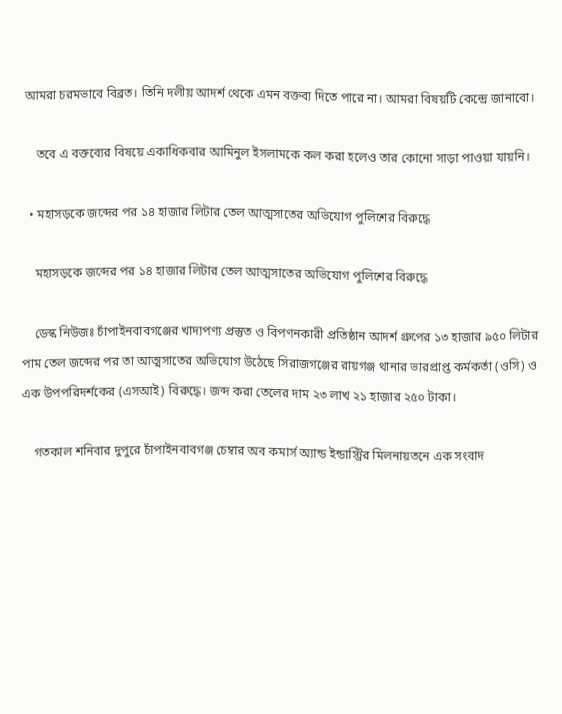আমরা চরমভাবে বিব্রত। তিনি দলীয় আদর্শ থেকে এমন বক্তব্য দিতে পারে না। আমরা বিষয়টি কেন্দ্রে জানাবো।

    তবে এ বক্তব্যের বিষয়ে একাধিকবার আমিনুল ইসলামকে কল করা হলেও তার কোনো সাড়া পাওয়া যায়নি।

  • মহাসড়কে জব্দের পর ১৪ হাজার লিটার তেল আত্মসাতের অভিযোগ পুলিশের বিরুদ্ধে

    মহাসড়কে জব্দের পর ১৪ হাজার লিটার তেল আত্মসাতের অভিযোগ পুলিশের বিরুদ্ধে

    ডেস্ক নিউজঃ চাঁপাইনবাবগঞ্জের খাদ্যপণ্য প্রস্তুত ও বিপণনকারী প্রতিষ্ঠান আদর্শ গ্রুপের ১৩ হাজার ৯৫০ লিটার পাম তেল জব্দের পর তা আত্মসাতের অভিযোগ উঠেছে সিরাজগঞ্জের রায়গঞ্জ থানার ভারপ্রাপ্ত কর্মকর্তা (ওসি) ও এক উপপরিদর্শকের (এসআই) বিরুদ্ধে। জব্দ করা তেলের দাম ২৩ লাখ ২১ হাজার ২৫০ টাকা।

    গতকাল শনিবার দুপুরে চাঁপাইনবাবগঞ্জ চেম্বার অব কমার্স অ্যান্ড ইন্ডাস্ট্রির মিলনায়তনে এক সংবাদ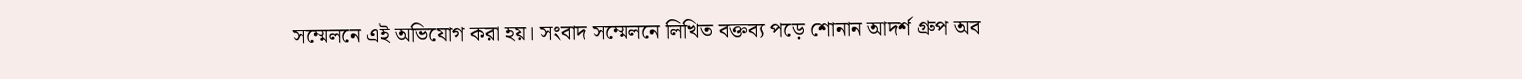সম্মেলনে এই অভিযোগ করা হয়। সংবাদ সম্মেলনে লিখিত বক্তব্য পড়ে শোনান আদর্শ গ্রুপ অব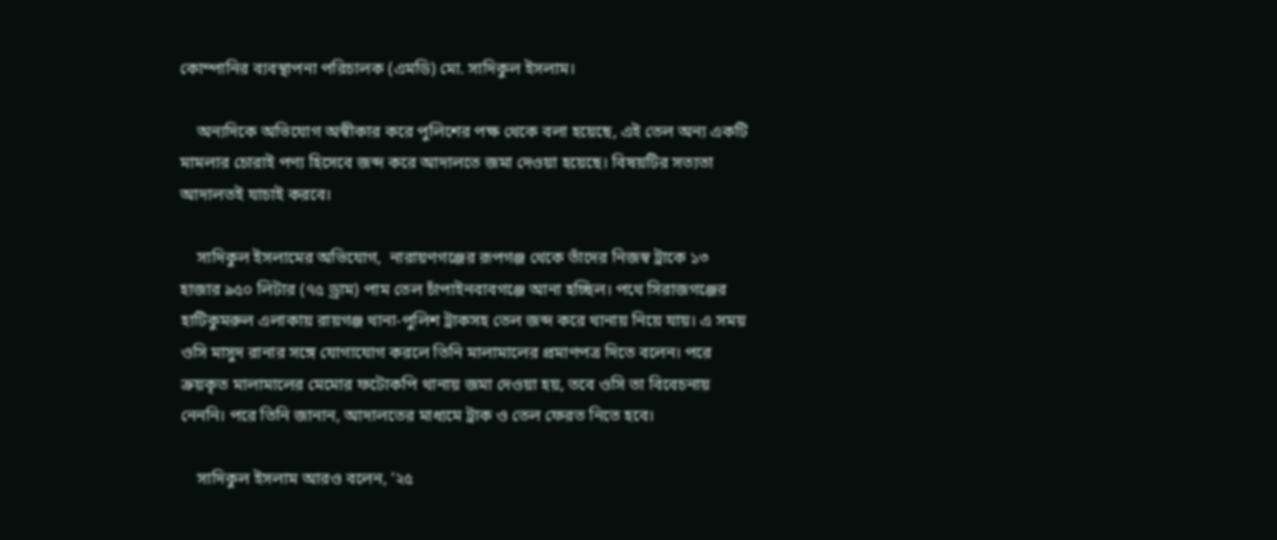কোম্পানির ব্যবস্থাপনা পরিচালক (এমডি) মো. সাদিকুল ইসলাম।

    অন্যদিকে অভিযোগ অস্বীকার করে পুলিশের পক্ষ থেকে বলা হয়েছে, এই তেল অন্য একটি মামলার চোরাই পণ্য হিসেবে জব্দ করে আদালতে জমা দেওয়া হয়েছে। বিষয়টির সত্যতা আদালতই যাচাই করবে।

    সাদিকুল ইসলামের অভিযোগ,  নারায়ণগঞ্জের রূপগঞ্জ থেকে তাঁদের নিজস্ব ট্রাকে ১৩ হাজার ৯৫০ লিটার (৭৫ ড্রাম) পাম তেল চাঁপাইনবাবগঞ্জে আনা হচ্ছিল। পথে সিরাজগঞ্জের হাটিকুমরুল এলাকায় রায়গঞ্জ থানা-পুলিশ ট্রাকসহ তেল জব্দ করে থানায় নিয়ে যায়। এ সময় ওসি মাসুদ রানার সঙ্গে যোগাযোগ করলে তিনি মালামালের প্রমাণপত্র দিতে বলেন। পরে ক্রয়কৃত মালামালের মেমোর ফটোকপি থানায় জমা দেওয়া হয়, তবে ওসি তা বিবেচনায় নেননি। পরে তিনি জানান, আদালতের মাধ্যমে ট্রাক ও তেল ফেরত নিতে হবে।

    সাদিকুল ইসলাম আরও বলেন, ‘২৫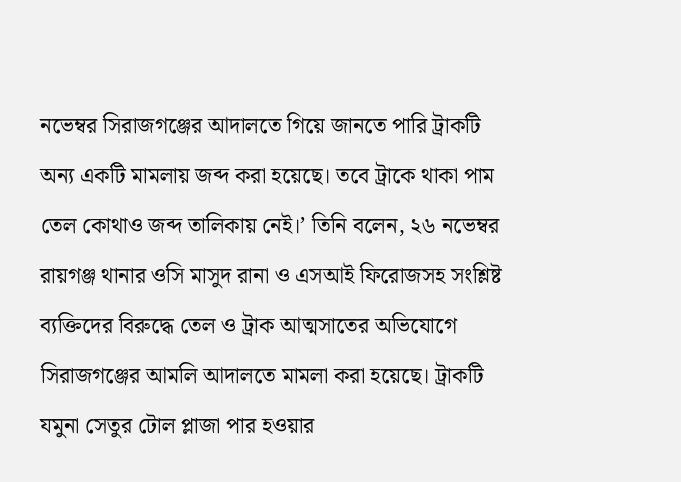নভেম্বর সিরাজগঞ্জের আদালতে গিয়ে জানতে পারি ট্রাকটি অন্য একটি মামলায় জব্দ করা হয়েছে। তবে ট্রাকে থাকা পাম তেল কোথাও জব্দ তালিকায় নেই।’ তিনি বলেন, ২৬ নভেম্বর রায়গঞ্জ থানার ওসি মাসুদ রানা ও এসআই ফিরোজসহ সংশ্লিষ্ট ব্যক্তিদের বিরুদ্ধে তেল ও ট্রাক আত্মসাতের অভিযোগে সিরাজগঞ্জের আমলি আদালতে মামলা করা হয়েছে। ট্রাকটি যমুনা সেতুর টোল প্লাজা পার হওয়ার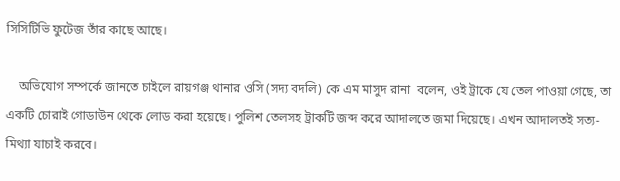সিসিটিভি ফুটেজ তাঁর কাছে আছে।

    অভিযোগ সম্পর্কে জানতে চাইলে রায়গঞ্জ থানার ওসি (সদ্য বদলি) কে এম মাসুদ রানা  বলেন, ওই ট্রাকে যে তেল পাওয়া গেছে, তা একটি চোরাই গোডাউন থেকে লোড করা হয়েছে। পুলিশ তেলসহ ট্রাকটি জব্দ করে আদালতে জমা দিয়েছে। এখন আদালতই সত্য-মিথ্যা যাচাই করবে।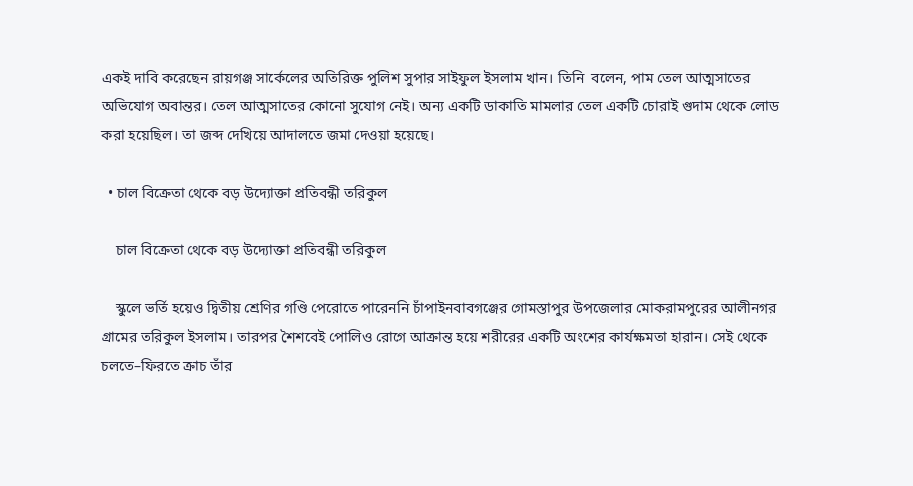একই দাবি করেছেন রায়গঞ্জ সার্কেলের অতিরিক্ত পুলিশ সুপার সাইফুল ইসলাম খান। তিনি  বলেন, পাম তেল আত্মসাতের অভিযোগ অবান্তর। তেল আত্মসাতের কোনো সুযোগ নেই। অন্য একটি ডাকাতি মামলার তেল একটি চোরাই গুদাম থেকে লোড করা হয়েছিল। তা জব্দ দেখিয়ে আদালতে জমা দেওয়া হয়েছে।

  • চাল বিক্রেতা থেকে বড় উদ্যোক্তা প্রতিবন্ধী তরিকুল

    চাল বিক্রেতা থেকে বড় উদ্যোক্তা প্রতিবন্ধী তরিকুল

    স্কুলে ভর্তি হয়েও দ্বিতীয় শ্রেণির গণ্ডি পেরোতে পারেননি চাঁপাইনবাবগঞ্জের গোমস্তাপুর উপজেলার মোকরামপুরের আলীনগর গ্রামের তরিকুল ইসলাম। তারপর শৈশবেই পোলিও রোগে আক্রান্ত হয়ে শরীরের একটি অংশের কার্যক্ষমতা হারান। সেই থেকে চলতে–ফিরতে ক্রাচ তাঁর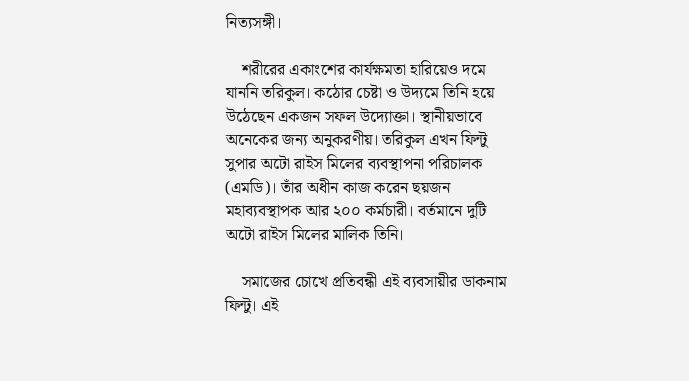নিত্যসঙ্গী।

    শরীরের একাংশের কার্যক্ষমতা হারিয়েও দমে যাননি তরিকুল। কঠোর চেষ্টা ও উদ্যমে তিনি হয়ে উঠেছেন একজন সফল উদ্যোক্তা। স্থানীয়ভাবে অনেকের জন্য অনুকরণীয়। তরিকুল এখন ফিন্টু সুপার অটো রাইস মিলের ব্যবস্থাপনা পরিচালক (এমডি)। তাঁর অধীন কাজ করেন ছয়জন মহাব্যবস্থাপক আর ২০০ কর্মচারী। বর্তমানে দুটি অটো রাইস মিলের মালিক তিনি।

    সমাজের চোখে প্রতিবন্ধী এই ব্যবসায়ীর ডাকনাম ফিন্টু। এই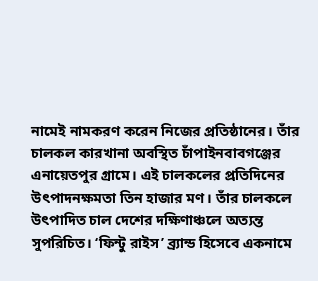নামেই নামকরণ করেন নিজের প্রতিষ্ঠানের। তাঁর চালকল কারখানা অবস্থিত চাঁপাইনবাবগঞ্জের এনায়েতপুর গ্রামে। এই চালকলের প্রতিদিনের উৎপাদনক্ষমতা তিন হাজার মণ। তাঁর চালকলে উৎপাদিত চাল দেশের দক্ষিণাঞ্চলে অত্যন্ত সুপরিচিত। ‘ফিন্টু রাইস’ ব্র্যান্ড হিসেবে একনামে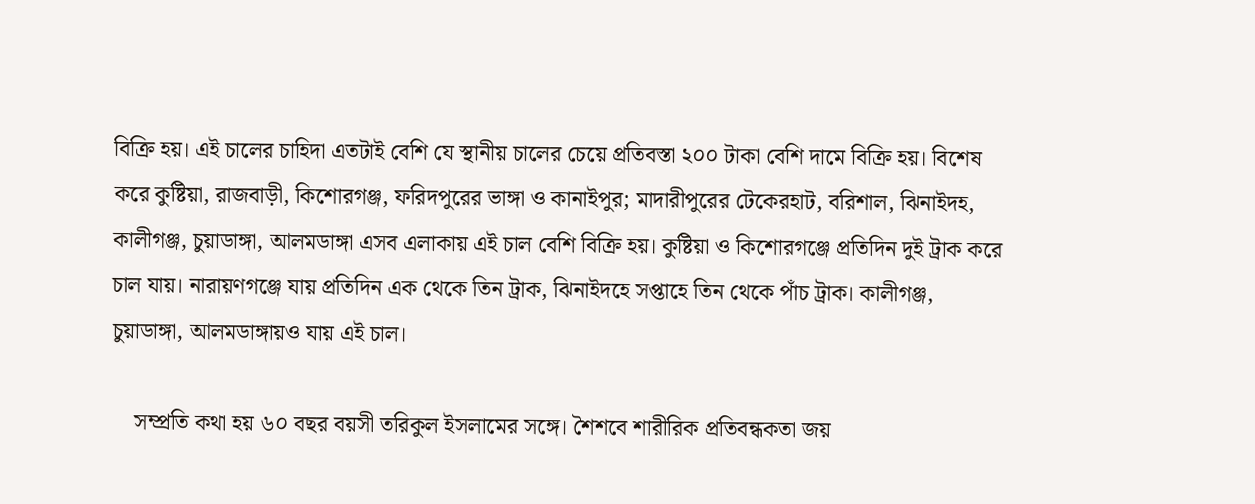বিক্রি হয়। এই চালের চাহিদা এতটাই বেশি যে স্থানীয় চালের চেয়ে প্রতিবস্তা ২০০ টাকা বেশি দামে বিক্রি হয়। বিশেষ করে কুষ্টিয়া, রাজবাড়ী, কিশোরগঞ্জ, ফরিদপুরের ভাঙ্গা ও কানাইপুর; মাদারীপুরের টেকেরহাট, বরিশাল, ঝিনাইদহ, কালীগঞ্জ, চুয়াডাঙ্গা, আলমডাঙ্গা এসব এলাকায় এই চাল বেশি বিক্রি হয়। কুষ্টিয়া ও কিশোরগঞ্জে প্রতিদিন দুই ট্রাক করে চাল যায়। নারায়ণগঞ্জে যায় প্রতিদিন এক থেকে তিন ট্রাক, ঝিনাইদহে সপ্তাহে তিন থেকে পাঁচ ট্রাক। কালীগঞ্জ, চুয়াডাঙ্গা, আলমডাঙ্গায়ও যায় এই চাল।

    সম্প্রতি কথা হয় ৬০ বছর বয়সী তরিকুল ইসলামের সঙ্গে। শৈশবে শারীরিক প্রতিবন্ধকতা জয়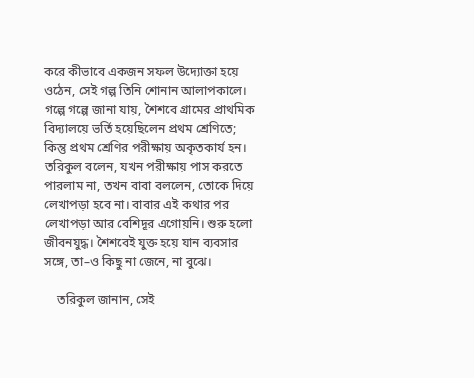করে কীভাবে একজন সফল উদ্যোক্তা হয়ে ওঠেন, সেই গল্প তিনি শোনান আলাপকালে। গল্পে গল্পে জানা যায়, শৈশবে গ্রামের প্রাথমিক বিদ্যালয়ে ভর্তি হয়েছিলেন প্রথম শ্রেণিতে; কিন্তু প্রথম শ্রেণির পরীক্ষায় অকৃতকার্য হন। তরিকুল বলেন, যখন পরীক্ষায় পাস করতে পারলাম না, তখন বাবা বললেন, তোকে দিয়ে লেখাপড়া হবে না। বাবার এই কথার পর লেখাপড়া আর বেশিদূর এগোয়নি। শুরু হলো জীবনযুদ্ধ। শৈশবেই যুক্ত হয়ে যান ব্যবসার সঙ্গে, তা–ও কিছু না জেনে, না বুঝে।

    তরিকুল জানান, সেই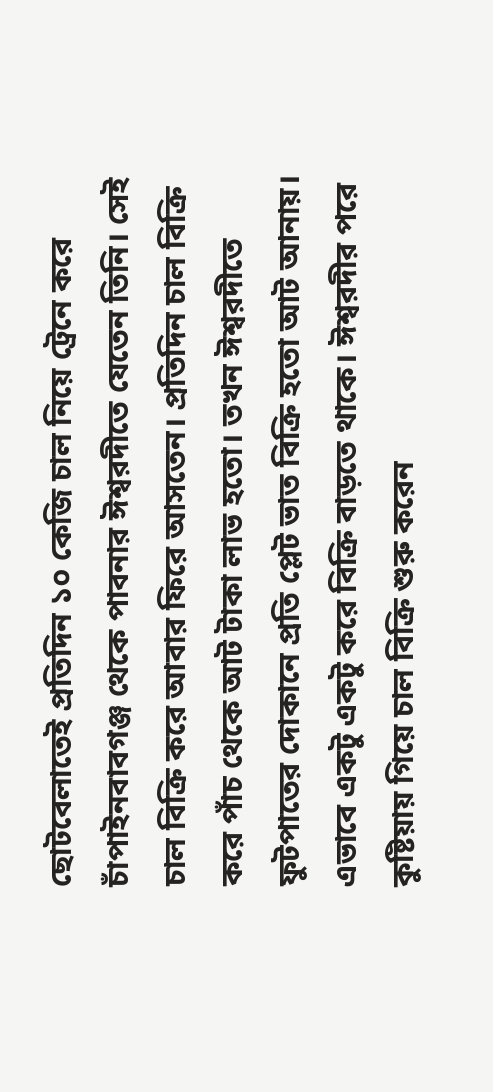ছোটবেলাতেই প্রতিদিন ১০ কেজি চাল নিয়ে ট্রেনে করে চাঁপাইনবাবগঞ্জ থেকে পাবনার ঈশ্বরদীতে যেতেন তিনি। সেই চাল বিক্রি করে আবার ফিরে আসতেন। প্রতিদিন চাল বিক্রি করে পাঁচ থেকে আট টাকা লাভ হতো। তখন ঈশ্বরদীতে ফুটপাতের দোকানে প্রতি প্লেট ভাত বিক্রি হতো আট আনায়। এভাবে একটু একটু করে বিক্রি বাড়তে থাকে। ঈশ্বরদীর পরে কুষ্টিয়ায় গিয়ে চাল বিক্রি শুরু করেন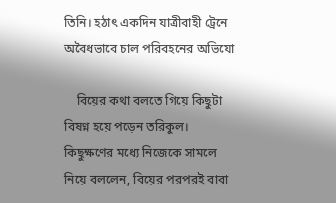তিনি। হঠাৎ একদিন যাত্রীবাহী ট্রেনে অবৈধভাবে চাল পরিবহনের অভিযো

    বিয়ের কথা বলতে গিয়ে কিছুটা বিষণ্ন হয়ে পড়েন তরিকুল। কিছুক্ষণের মধ্যে নিজেকে সামলে নিয়ে বললেন, বিয়ের পরপরই বাবা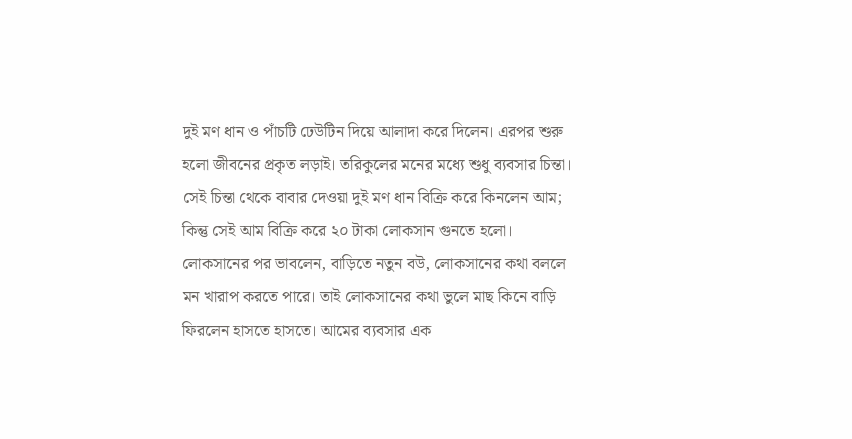দুই মণ ধান ও পাঁচটি ঢেউটিন দিয়ে আলাদা করে দিলেন। এরপর শুরু হলো জীবনের প্রকৃত লড়াই। তরিকুলের মনের মধ্যে শুধু ব্যবসার চিন্তা। সেই চিন্তা থেকে বাবার দেওয়া দুই মণ ধান বিক্রি করে কিনলেন আম; কিন্তু সেই আম বিক্রি করে ২০ টাকা লোকসান গুনতে হলো। লোকসানের পর ভাবলেন, বাড়িতে নতুন বউ, লোকসানের কথা বললে মন খারাপ করতে পারে। তাই লোকসানের কথা ভুলে মাছ কিনে বাড়ি ফিরলেন হাসতে হাসতে। আমের ব্যবসার এক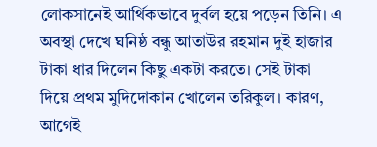লোকসানেই আর্থিকভাবে দুর্বল হয়ে পড়েন তিনি। এ অবস্থা দেখে ঘনিষ্ঠ বন্ধু আতাউর রহমান দুই হাজার টাকা ধার দিলেন কিছু একটা করতে। সেই টাকা দিয়ে প্রথম মুদিদোকান খোলেন তরিকুল। কারণ, আগেই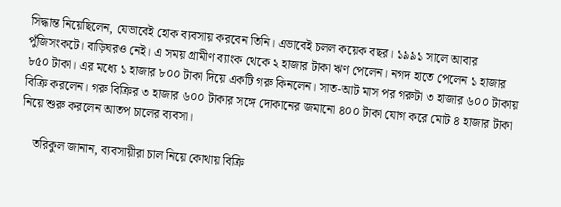সিদ্ধান্ত নিয়েছিলেন, যেভাবেই হোক ব্যবসায় করবেন তিনি। এভাবেই চলল কয়েক বছর। ১৯৯১ সালে আবার পুঁজিসংকটে। বাড়িঘরও নেই। এ সময় গ্রামীণ ব্যাংক থেকে ২ হাজার টাকা ঋণ পেলেন। নগদ হাতে পেলেন ১ হাজার ৮৫০ টাকা। এর মধ্যে ১ হাজার ৮০০ টাকা দিয়ে একটি গরু কিনলেন। সাত-আট মাস পর গরুটা ৩ হাজার ৬০০ টাকায় বিক্রি করলেন। গরু বিক্রির ৩ হাজার ৬০০ টাকার সঙ্গে দোকানের জমানো ৪০০ টাকা যোগ করে মোট ৪ হাজার টাকা নিয়ে শুরু করলেন আতপ চালের ব্যবসা।

    তরিকুল জানান, ব্যবসায়ীরা চাল নিয়ে কোথায় বিক্রি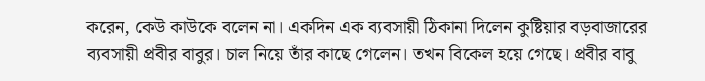করেন, কেউ কাউকে বলেন না। একদিন এক ব্যবসায়ী ঠিকানা দিলেন কুষ্টিয়ার বড়বাজারের ব্যবসায়ী প্রবীর বাবুর। চাল নিয়ে তাঁর কাছে গেলেন। তখন বিকেল হয়ে গেছে। প্রবীর বাবু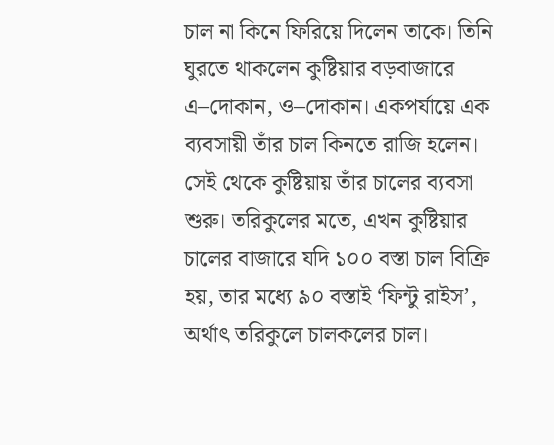চাল না কিনে ফিরিয়ে দিলেন তাকে। তিনি ঘুরতে থাকলেন কুষ্টিয়ার বড়বাজারে এ–দোকান, ও–দোকান। একপর্যায়ে এক ব্যবসায়ী তাঁর চাল কিনতে রাজি হলেন। সেই থেকে কুষ্টিয়ায় তাঁর চালের ব্যবসা শুরু। তরিকুলের মতে, এখন কুষ্টিয়ার চালের বাজারে যদি ১০০ বস্তা চাল বিক্রি হয়, তার মধ্যে ৯০ বস্তাই ‘ফিন্টু রাইস’, অর্থাৎ তরিকুলে চালকলের চাল।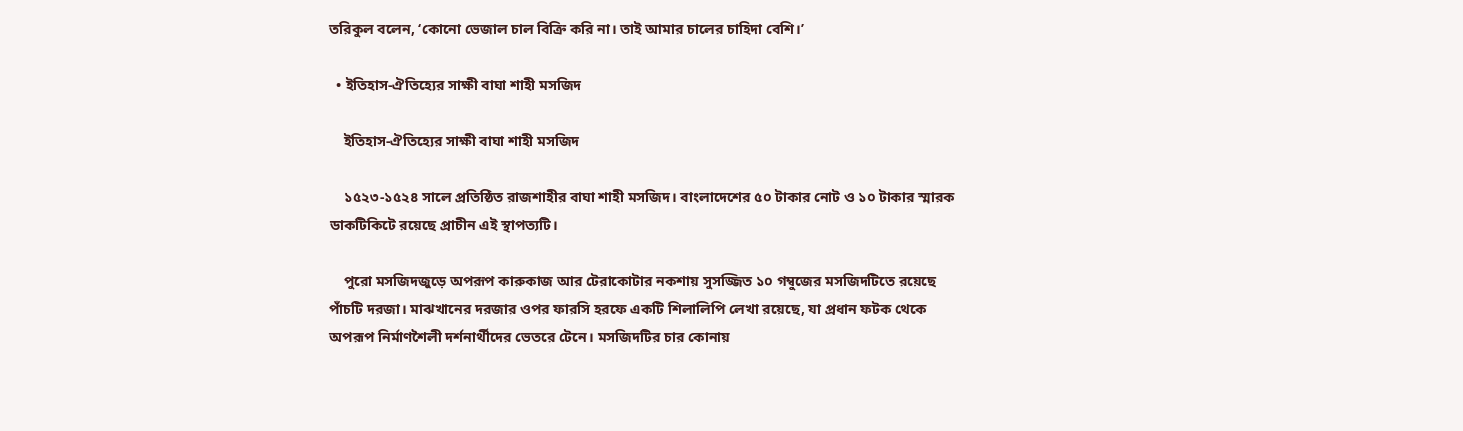তরিকুল বলেন, ‘কোনো ভেজাল চাল বিক্রি করি না। তাই আমার চালের চাহিদা বেশি।’

  • ইতিহাস-ঐতিহ্যের সাক্ষী বাঘা শাহী মসজিদ

    ইতিহাস-ঐতিহ্যের সাক্ষী বাঘা শাহী মসজিদ

    ১৫২৩-১৫২৪ সালে প্রতিষ্ঠিত রাজশাহীর বাঘা শাহী মসজিদ। বাংলাদেশের ৫০ টাকার নোট ও ১০ টাকার স্মারক ডাকটিকিটে রয়েছে প্রাচীন এই স্থাপত্যটি।

    পুরো মসজিদজুড়ে অপরূপ কারুকাজ আর টেরাকোটার নকশায় সুসজ্জিত ১০ গম্বুজের মসজিদটিতে রয়েছে পাঁচটি দরজা। মাঝখানের দরজার ওপর ফারসি হরফে একটি শিলালিপি লেখা রয়েছে, যা প্রধান ফটক থেকে অপরূপ নির্মাণশৈলী দর্শনার্থীদের ভেতরে টেনে। মসজিদটির চার কোনায়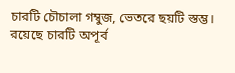চারটি চৌচালা গম্বুজ, ভেতরে ছয়টি স্তম্ভ। রয়েছে চারটি অপূর্ব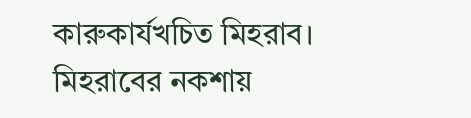কারুকার্যখচিত মিহরাব। মিহরাবের নকশায়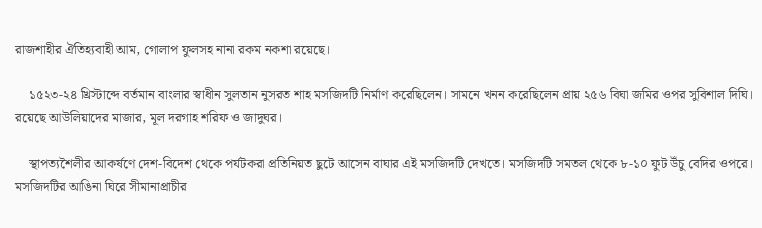রাজশাহীর ঐতিহ্যবাহী আম, গোলাপ ফুলসহ নানা রকম নকশা রয়েছে।

    ১৫২৩-২৪ খ্রিস্টাব্দে বর্তমান বাংলার স্বাধীন সুলতান নুসরত শাহ মসজিদটি নির্মাণ করেছিলেন। সামনে খনন করেছিলেন প্রায় ২৫৬ বিঘা জমির ওপর সুবিশাল দিঘি। রয়েছে আউলিয়াদের মাজার, মূল দরগাহ শরিফ ও জাদুঘর।

    স্থাপত্যশৈলীর আকর্ষণে দেশ-বিদেশ থেকে পর্যটকরা প্রতিনিয়ত ছুটে আসেন বাঘার এই মসজিদটি দেখতে। মসজিদটি সমতল থেকে ৮-১০ ফুট উঁচু বেদির ওপরে। মসজিদটির আঙিনা ঘিরে সীমানাপ্রাচীর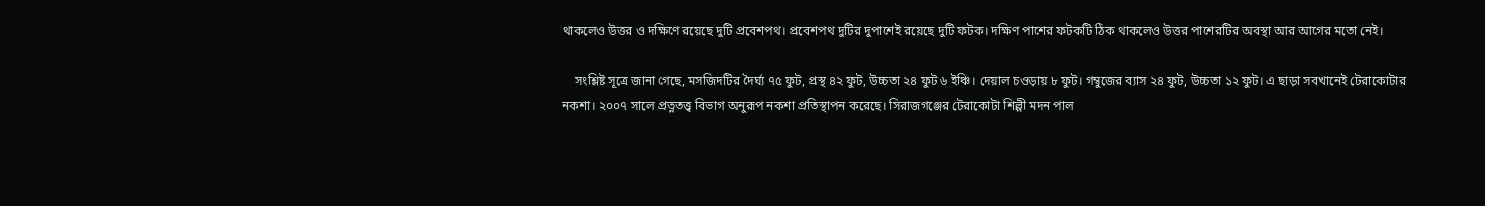থাকলেও উত্তর ও দক্ষিণে রয়েছে দুটি প্রবেশপথ। প্রবেশপথ দুটির দুপাশেই রয়েছে দুটি ফটক। দক্ষিণ পাশের ফটকটি ঠিক থাকলেও উত্তর পাশেরটির অবস্থা আর আগের মতো নেই।

    সংশ্লিষ্ট সূত্রে জানা গেছে, মসজিদটির দৈর্ঘ্য ৭৫ ফুট, প্রস্থ ৪২ ফুট, উচ্চতা ২৪ ফুট ৬ ইঞ্চি। দেয়াল চওড়ায় ৮ ফুট। গম্বুজের ব্যাস ২৪ ফুট, উচ্চতা ১২ ফুট। এ ছাড়া সবখানেই টেরাকোটার নকশা। ২০০৭ সালে প্রত্নতত্ত্ব বিভাগ অনুরূপ নকশা প্রতিস্থাপন করেছে। সিরাজগঞ্জের টেরাকোটা শিল্পী মদন পাল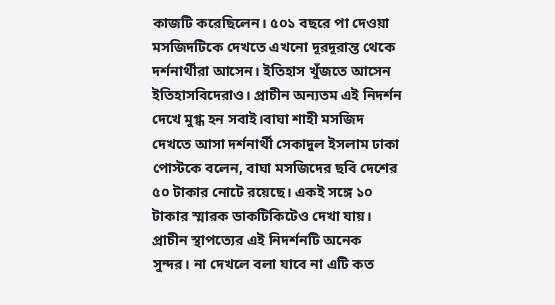কাজটি করেছিলেন। ৫০১ বছরে পা দেওয়া মসজিদটিকে দেখতে এখনো দূরদূরান্ত থেকে দর্শনার্থীরা আসেন। ইতিহাস খুঁজতে আসেন ইতিহাসবিদেরাও। প্রাচীন অন্যতম এই নিদর্শন দেখে মুগ্ধ হন সবাই।বাঘা শাহী মসজিদ দেখতে আসা দর্শনার্থী সেকাদুল ইসলাম ঢাকা পোস্টকে বলেন, বাঘা মসজিদের ছবি দেশের ৫০ টাকার নোটে রয়েছে। একই সঙ্গে ১০ টাকার স্মারক ডাকটিকিটেও দেখা যায়। প্রাচীন স্থাপত্যের এই নিদর্শনটি অনেক সুন্দর। না দেখলে বলা যাবে না এটি কত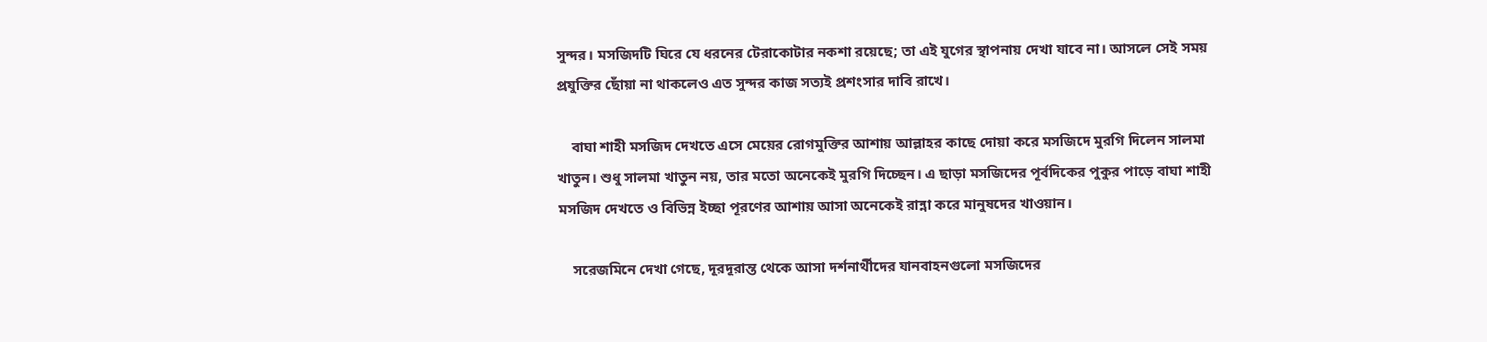সুন্দর। মসজিদটি ঘিরে যে ধরনের টেরাকোটার নকশা রয়েছে; তা এই যুগের স্থাপনায় দেখা যাবে না। আসলে সেই সময় প্রযুক্তির ছোঁয়া না থাকলেও এত সুন্দর কাজ সত্যই প্রশংসার দাবি রাখে।

    বাঘা শাহী মসজিদ দেখতে এসে মেয়ের রোগমুক্তির আশায় আল্লাহর কাছে দোয়া করে মসজিদে মুরগি দিলেন সালমা খাতুন। শুধু সালমা খাতুন নয়, তার মতো অনেকেই মুরগি দিচ্ছেন। এ ছাড়া মসজিদের পূর্বদিকের পুকুর পাড়ে বাঘা শাহী মসজিদ দেখতে ও বিভিন্ন ইচ্ছা পূরণের আশায় আসা অনেকেই রান্না করে মানুষদের খাওয়ান।

    সরেজমিনে দেখা গেছে, দূরদূরান্ত থেকে আসা দর্শনার্থীদের যানবাহনগুলো মসজিদের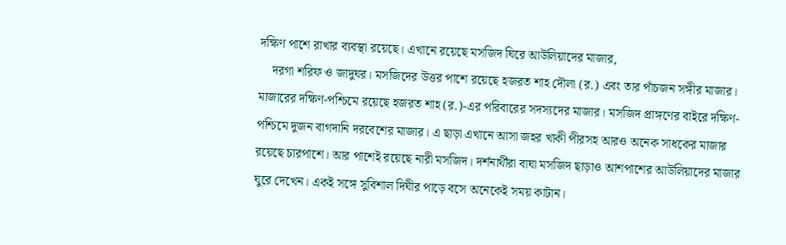দক্ষিণ পাশে রাখার ব্যবস্থা রয়েছে। এখানে রয়েছে মসজিদ ঘিরে আউলিয়াদের মাজার,
    দরগা শরিফ ও জাদুঘর। মসজিদের উত্তর পাশে রয়েছে হজরত শাহ দৌলা (র.) এবং তার পাঁচজন সঙ্গীর মাজার। মাজারের দক্ষিণ-পশ্চিমে রয়েছে হজরত শাহ (র.)-এর পরিবারের সদস্যদের মাজার। মসজিদ প্রাঙ্গণের বাইরে দক্ষিণ-পশ্চিমে দুজন বাগদানি দরবেশের মাজার। এ ছাড়া এখানে আসা জহর খাকী পীরসহ আরও অনেক সাধকের মাজার রয়েছে চারপাশে। আর পাশেই রয়েছে নারী মসজিদ। দর্শনার্থীরা বাঘা মসজিদ ছাড়াও আশপাশের আউলিয়াদের মাজার ঘুরে দেখেন। একই সঙ্গে সুবিশাল দিঘীর পাড়ে বসে অনেকেই সময় কাটান।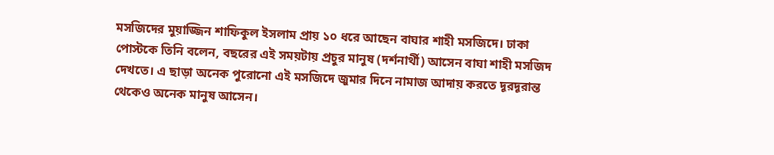মসজিদের মুয়াজ্জিন শাফিকুল ইসলাম প্রায় ১০ ধরে আছেন বাঘার শাহী মসজিদে। ঢাকা পোস্টকে তিনি বলেন, বছরের এই সময়টায় প্রচুর মানুষ (দর্শনার্থী) আসেন বাঘা শাহী মসজিদ দেখতে। এ ছাড়া অনেক পুরোনো এই মসজিদে জুমার দিনে নামাজ আদায় করতে দূরদূরান্ত থেকেও অনেক মানুষ আসেন।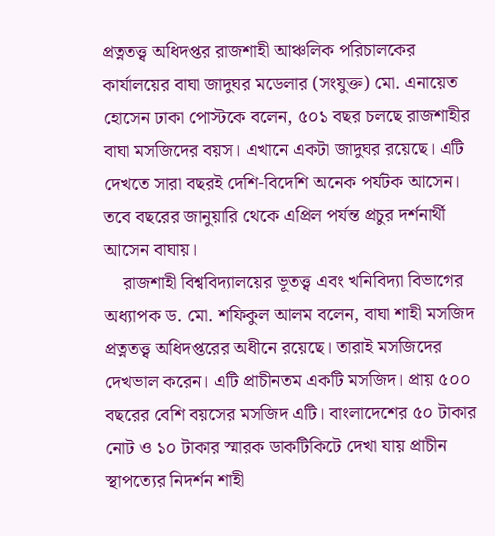প্রত্নতত্ত্ব অধিদপ্তর রাজশাহী আঞ্চলিক পরিচালকের কার্যালয়ের বাঘা জাদুঘর মডেলার (সংযুক্ত) মো. এনায়েত হোসেন ঢাকা পোস্টকে বলেন, ৫০১ বছর চলছে রাজশাহীর বাঘা মসজিদের বয়স। এখানে একটা জাদুঘর রয়েছে। এটি দেখতে সারা বছরই দেশি-বিদেশি অনেক পর্যটক আসেন। তবে বছরের জানুয়ারি থেকে এপ্রিল পর্যন্ত প্রচুর দর্শনার্থী আসেন বাঘায়।
    রাজশাহী বিশ্ববিদ্যালয়ের ভূতত্ত্ব এবং খনিবিদ্যা বিভাগের অধ্যাপক ড. মো. শফিকুল আলম বলেন, বাঘা শাহী মসজিদ প্রত্নতত্ত্ব অধিদপ্তরের অধীনে রয়েছে। তারাই মসজিদের দেখভাল করেন। এটি প্রাচীনতম একটি মসজিদ। প্রায় ৫০০ বছরের বেশি বয়সের মসজিদ এটি। বাংলাদেশের ৫০ টাকার নোট ও ১০ টাকার স্মারক ডাকটিকিটে দেখা যায় প্রাচীন স্থাপত্যের নিদর্শন শাহী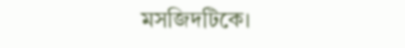মসজিদটিকে।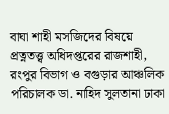বাঘা শাহী মসজিদের বিষয়ে প্রত্নতত্ত্ব অধিদপ্তরের রাজশাহী, রংপুর বিভাগ ও বগুড়ার আঞ্চলিক পরিচালক ডা. নাহিদ সুলতানা ঢাকা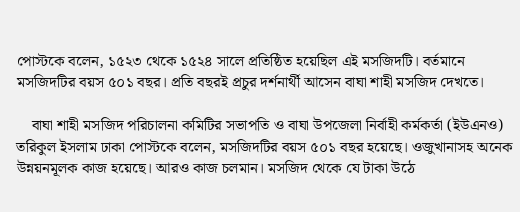পোস্টকে বলেন, ১৫২৩ থেকে ১৫২৪ সালে প্রতিষ্ঠিত হয়েছিল এই মসজিদটি। বর্তমানে মসজিদটির বয়স ৫০১ বছর। প্রতি বছরই প্রচুর দর্শনার্থী আসেন বাঘা শাহী মসজিদ দেখতে।

    বাঘা শাহী মসজিদ পরিচালনা কমিটির সভাপতি ও বাঘা উপজেলা নির্বাহী কর্মকর্তা (ইউএনও) তরিকুল ইসলাম ঢাকা পোস্টকে বলেন, মসজিদটির বয়স ৫০১ বছর হয়েছে। ওজুখানাসহ অনেক উন্নয়নমূলক কাজ হয়েছে। আরও কাজ চলমান। মসজিদ থেকে যে টাকা উঠে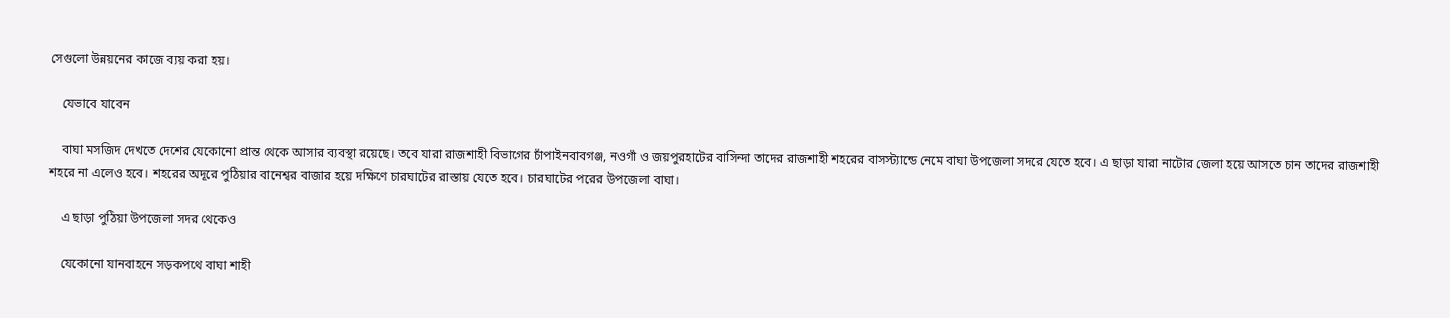সেগুলো উন্নয়নের কাজে ব্যয় করা হয়।

    যেভাবে যাবেন

    বাঘা মসজিদ দেখতে দেশের যেকোনো প্রান্ত থেকে আসার ব্যবস্থা রয়েছে। তবে যারা রাজশাহী বিভাগের চাঁপাইনবাবগঞ্জ, নওগাঁ ও জয়পুরহাটের বাসিন্দা তাদের রাজশাহী শহরের বাসস্ট্যান্ডে নেমে বাঘা উপজেলা সদরে যেতে হবে। এ ছাড়া যারা নাটোর জেলা হয়ে আসতে চান তাদের রাজশাহী শহরে না এলেও হবে। শহরের অদূরে পুঠিয়ার বানেশ্বর বাজার হয়ে দক্ষিণে চারঘাটের রাস্তায় যেতে হবে। চারঘাটের পরের উপজেলা বাঘা।

    এ ছাড়া পুঠিয়া উপজেলা সদর থেকেও

    যেকোনো যানবাহনে সড়কপথে বাঘা শাহী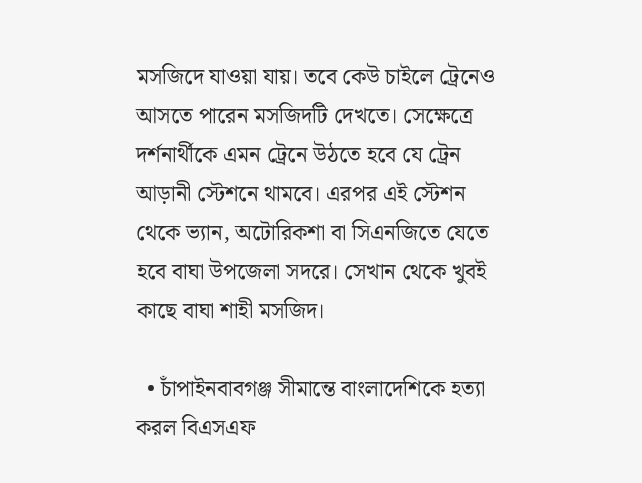মসজিদে যাওয়া যায়। তবে কেউ চাইলে ট্রেনেও আসতে পারেন মসজিদটি দেখতে। সেক্ষেত্রে দর্শনার্থীকে এমন ট্রেনে উঠতে হবে যে ট্রেন আড়ানী স্টেশনে থামবে। এরপর এই স্টেশন থেকে ভ্যান, অটোরিকশা বা সিএনজিতে যেতে হবে বাঘা উপজেলা সদরে। সেখান থেকে খুবই কাছে বাঘা শাহী মসজিদ।

  • চাঁপাইনবাবগঞ্জ সীমান্তে বাংলাদেশিকে হত্যা করল বিএসএফ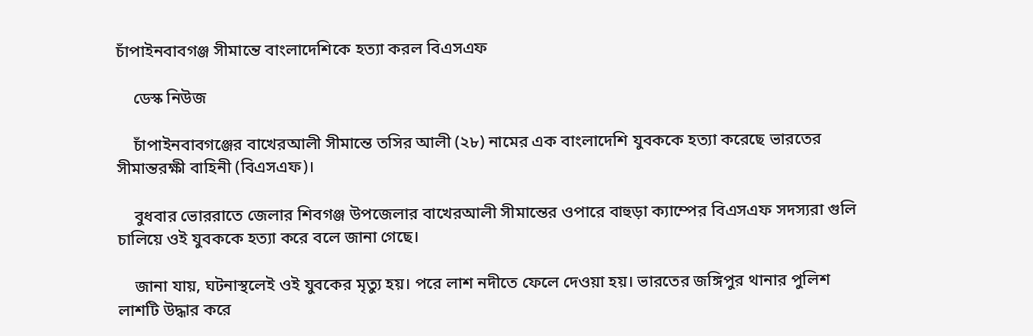চাঁপাইনবাবগঞ্জ সীমান্তে বাংলাদেশিকে হত্যা করল বিএসএফ

    ডেস্ক নিউজ

    চাঁপাইনবাবগঞ্জের বাখেরআলী সীমান্তে তসির আলী (২৮) নামের এক বাংলাদেশি যুবককে হত্যা করেছে ভারতের সীমান্তরক্ষী বাহিনী (বিএসএফ)।

    বুধবার ভোররাতে জেলার শিবগঞ্জ উপজেলার বাখেরআলী সীমান্তের ওপারে বাহুড়া ক্যাম্পের বিএসএফ সদস্যরা গুলি চালিয়ে ওই যুবককে হত্যা করে বলে জানা গেছে।

    জানা যায়, ঘটনাস্থলেই ওই যুবকের মৃত্যু হয়। পরে লাশ নদীতে ফেলে দেওয়া হয়। ভারতের জঙ্গিপুর থানার পুলিশ লাশটি উদ্ধার করে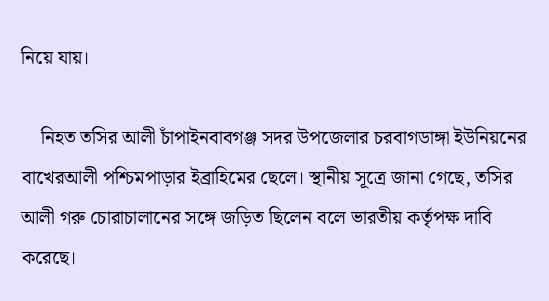নিয়ে যায়।

    নিহত তসির আলী চাঁপাইনবাবগঞ্জ সদর উপজেলার চরবাগডাঙ্গা ইউনিয়নের বাখেরআলী পশ্চিমপাড়ার ইব্রাহিমের ছেলে। স্থানীয় সূত্রে জানা গেছে, তসির আলী গরু চোরাচালানের সঙ্গে জড়িত ছিলেন বলে ভারতীয় কর্তৃপক্ষ দাবি করেছে।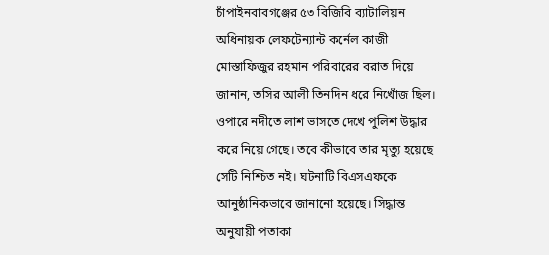চাঁপাইনবাবগঞ্জের ৫৩ বিজিবি ব্যাটালিয়ন অধিনায়ক লেফটেন্যান্ট কর্নেল কাজী মোস্তাফিজুর রহমান পরিবারের বরাত দিয়ে জানান, তসির আলী তিনদিন ধরে নিখোঁজ ছিল। ওপারে নদীতে লাশ ভাসতে দেখে পুলিশ উদ্ধার করে নিয়ে গেছে। তবে কীভাবে তার মৃত্যু হয়েছে সেটি নিশ্চিত নই। ঘটনাটি বিএসএফকে আনুষ্ঠানিকভাবে জানানো হয়েছে। সিদ্ধান্ত অনুযায়ী পতাকা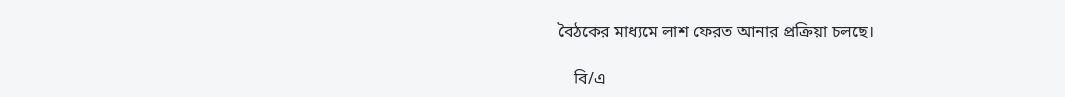বৈঠকের মাধ্যমে লাশ ফেরত আনার প্রক্রিয়া চলছে।

    বি/এ